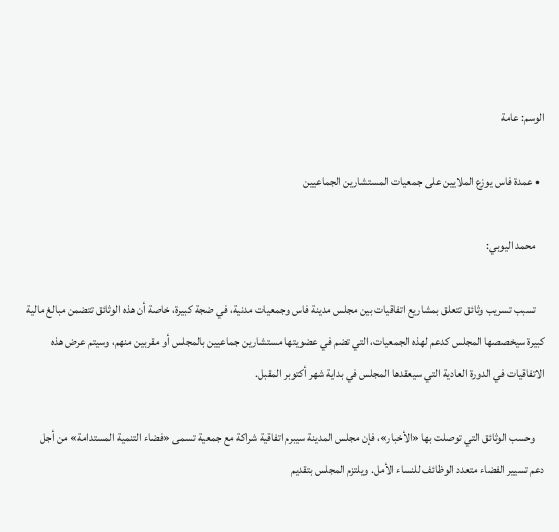الوسم: عامة

  • عمدة فاس يوزع الملايين على جمعيات المستشارين الجماعيين

    محمد اليوبي:

    تسبب تسريب وثائق تتعلق بمشاريع اتفاقيات بين مجلس مدينة فاس وجمعيات مدنية، في ضجة كبيرة، خاصة أن هذه الوثائق تتضمن مبالغ مالية كبيرة سيخصصها المجلس كدعم لهذه الجمعيات، التي تضم في عضويتها مستشارين جماعيين بالمجلس أو مقربين منهم، وسيتم عرض هذه الاتفاقيات في الدورة العادية التي سيعقدها المجلس في بداية شهر أكتوبر المقبل.

    وحسب الوثائق التي توصلت بها «الأخبار»، فإن مجلس المدينة سيبرم اتفاقية شراكة مع جمعية تسمى «فضاء التنمية المستدامة» من أجل دعم تسيير الفضاء متعدد الوظائف للنساء الأمل. ويلتزم المجلس بتقديم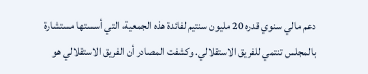دعم مالي سنوي قدره 20 مليون سنتيم لفائدة هذه الجمعية، التي أسستها مستشارة بالمجلس تنتمي للفريق الاستقلالي. وكشفت المصادر أن الفريق الاستقلالي هو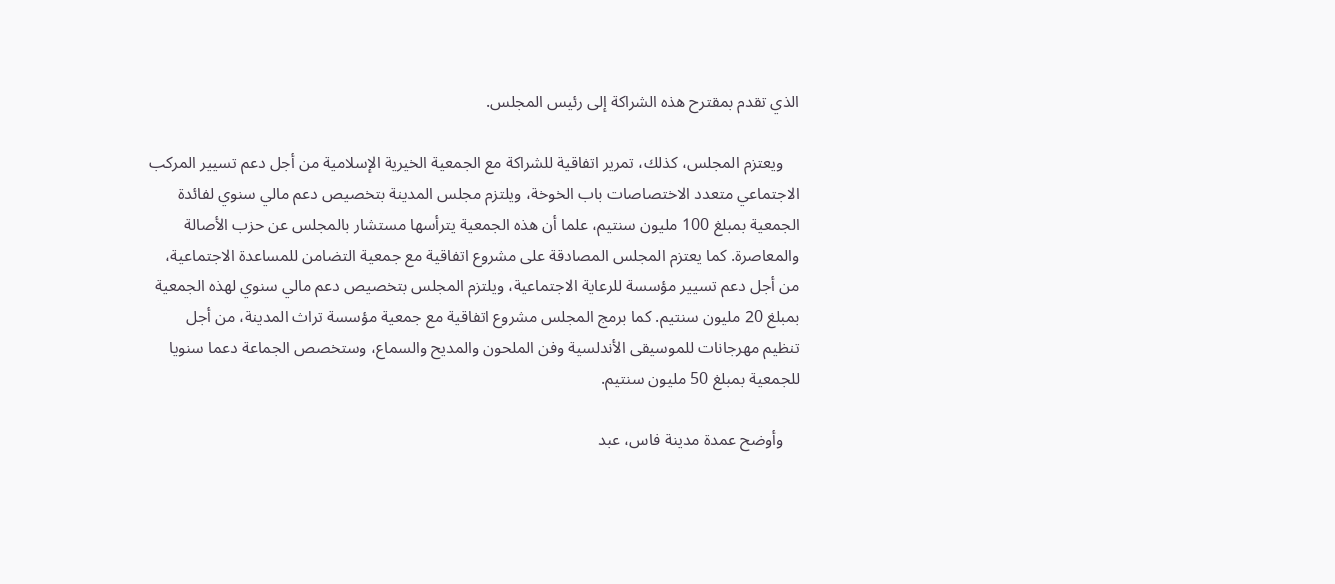الذي تقدم بمقترح هذه الشراكة إلى رئيس المجلس.

    ويعتزم المجلس، كذلك، تمرير اتفاقية للشراكة مع الجمعية الخيرية الإسلامية من أجل دعم تسيير المركب الاجتماعي متعدد الاختصاصات باب الخوخة، ويلتزم مجلس المدينة بتخصيص دعم مالي سنوي لفائدة الجمعية بمبلغ 100 مليون سنتيم، علما أن هذه الجمعية يترأسها مستشار بالمجلس عن حزب الأصالة والمعاصرة. كما يعتزم المجلس المصادقة على مشروع اتفاقية مع جمعية التضامن للمساعدة الاجتماعية، من أجل دعم تسيير مؤسسة للرعاية الاجتماعية، ويلتزم المجلس بتخصيص دعم مالي سنوي لهذه الجمعية بمبلغ 20 مليون سنتيم. كما برمج المجلس مشروع اتفاقية مع جمعية مؤسسة تراث المدينة، من أجل تنظيم مهرجانات للموسيقى الأندلسية وفن الملحون والمديح والسماع، وستخصص الجماعة دعما سنويا للجمعية بمبلغ 50 مليون سنتيم.

    وأوضح عمدة مدينة فاس، عبد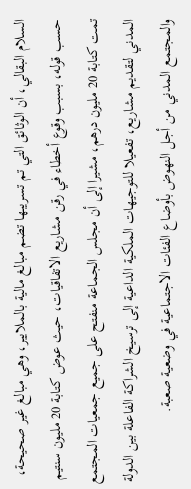السلام البقالي، أن الوثائق التي تم تسريبها تضم مبالغ مالية بالملايير، وهي مبالغ غير صحيحة، حسب قوله، بسبب وقوع أخطاء في رقن مشاريع الاتفاقيات، حيث عوض كتابة 20 مليون سنتيم تمت كتابة 20 مليون درهم، مشيرا إلى أن مجلس الجماعة منفتح على جميع جمعيات المجتمع المدني لتقديم مشاريع، تفعيلا للتوجيهات الملكية الداعية إلى ترسيخ الشراكة الفاعلة بين الدولة والمجتمع المدني من أجل النهوض بأوضاع الفئات الاجتماعية في وضعية صعبة.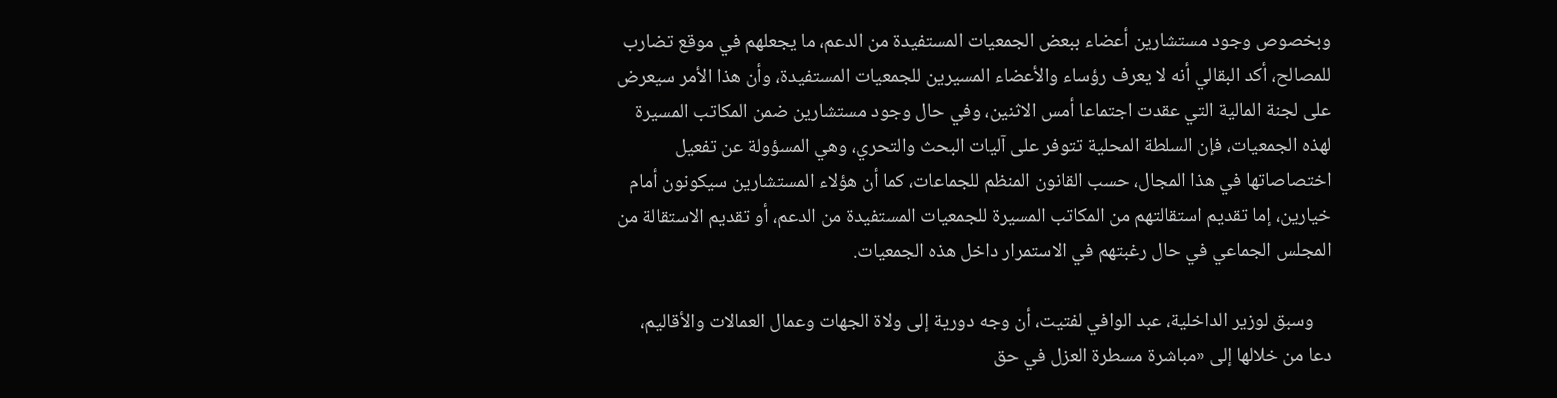وبخصوص وجود مستشارين أعضاء ببعض الجمعيات المستفيدة من الدعم، ما يجعلهم في موقع تضارب للمصالح، أكد البقالي أنه لا يعرف رؤساء والأعضاء المسيرين للجمعيات المستفيدة، وأن هذا الأمر سيعرض على لجنة المالية التي عقدت اجتماعا أمس الاثنين، وفي حال وجود مستشارين ضمن المكاتب المسيرة لهذه الجمعيات، فإن السلطة المحلية تتوفر على آليات البحث والتحري، وهي المسؤولة عن تفعيل اختصاصاتها في هذا المجال، حسب القانون المنظم للجماعات، كما أن هؤلاء المستشارين سيكونون أمام خيارين، إما تقديم استقالتهم من المكاتب المسيرة للجمعيات المستفيدة من الدعم، أو تقديم الاستقالة من المجلس الجماعي في حال رغبتهم في الاستمرار داخل هذه الجمعيات.

    وسبق لوزير الداخلية، عبد الوافي لفتيت، أن وجه دورية إلى ولاة الجهات وعمال العمالات والأقاليم، دعا من خلالها إلى «مباشرة مسطرة العزل في حق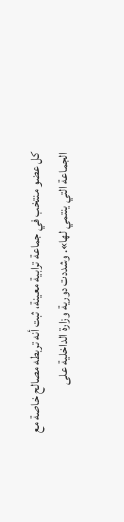كل عضو منتخب في جماعة ترابية معينة، ثبت أنه تربطه مصالح خاصة مع الجماعة التي ينتمي لها». وشددت دورية وزارة الداخلية على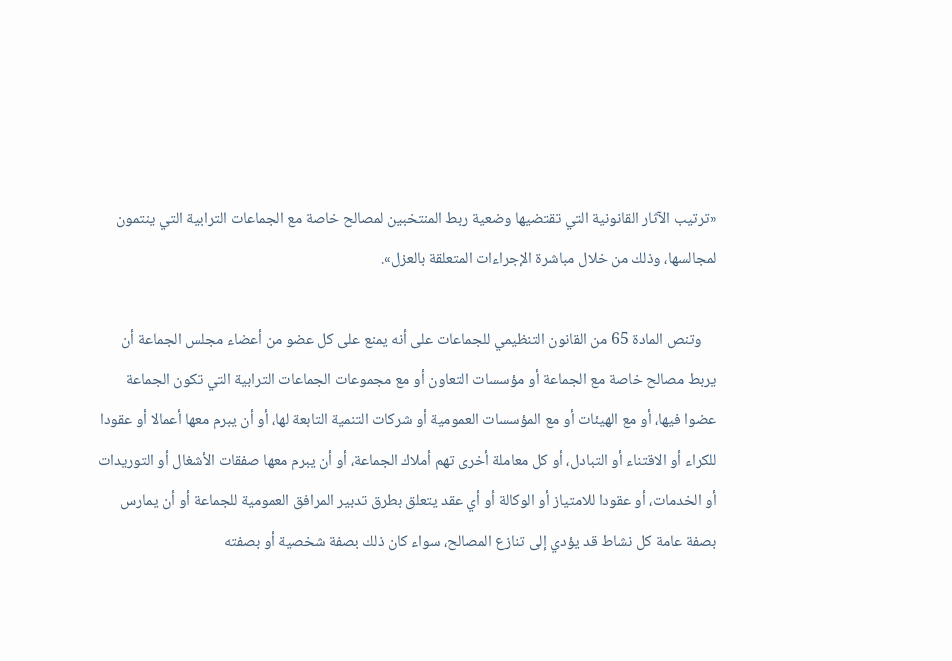«ترتيب الآثار القانونية التي تقتضيها وضعية ربط المنتخبين لمصالح خاصة مع الجماعات الترابية التي ينتمون لمجالسها، وذلك من خلال مباشرة الإجراءات المتعلقة بالعزل».

    وتنص المادة 65 من القانون التنظيمي للجماعات على أنه يمنع على كل عضو من أعضاء مجلس الجماعة أن يربط مصالح خاصة مع الجماعة أو مؤسسات التعاون أو مع مجموعات الجماعات الترابية التي تكون الجماعة عضوا فيها، أو مع الهيئات أو مع المؤسسات العمومية أو شركات التنمية التابعة لها، أو أن يبرم معها أعمالا أو عقودا للكراء أو الاقتناء أو التبادل، أو كل معاملة أخرى تهم أملاك الجماعة، أو أن يبرم معها صفقات الأشغال أو التوريدات أو الخدمات، أو عقودا للامتياز أو الوكالة أو أي عقد يتعلق بطرق تدبير المرافق العمومية للجماعة أو أن يمارس بصفة عامة كل نشاط قد يؤدي إلى تنازع المصالح، سواء كان ذلك بصفة شخصية أو بصفته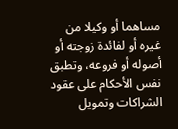مساهما أو وكيلا من غيره أو لفائدة زوجته أو أصوله أو فروعه، وتطبق نفس الأحكام على عقود الشراكات وتمويل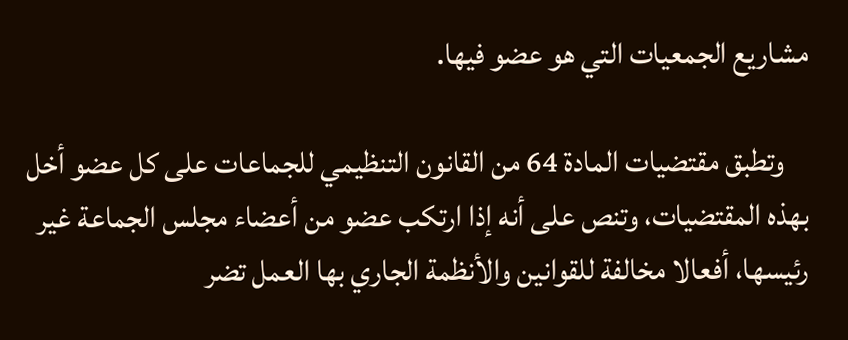مشاريع الجمعيات التي هو عضو فيها.

    وتطبق مقتضيات المادة 64 من القانون التنظيمي للجماعات على كل عضو أخل بهذه المقتضيات، وتنص على أنه إذا ارتكب عضو من أعضاء مجلس الجماعة غير رئيسها، أفعالا مخالفة للقوانين والأنظمة الجاري بها العمل تضر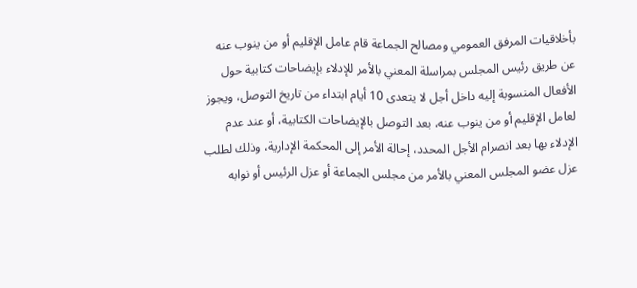بأخلاقيات المرفق العمومي ومصالح الجماعة قام عامل الإقليم أو من ينوب عنه عن طريق رئيس المجلس بمراسلة المعني بالأمر للإدلاء بإيضاحات كتابية حول الأفعال المنسوبة إليه داخل أجل لا يتعدى 10 أيام ابتداء من تاريخ التوصل، ويجوز لعامل الإقليم أو من ينوب عنه، بعد التوصل بالإيضاحات الكتابية، أو عند عدم الإدلاء بها بعد انصرام الأجل المحدد، إحالة الأمر إلى المحكمة الإدارية، وذلك لطلب عزل عضو المجلس المعني بالأمر من مجلس الجماعة أو عزل الرئيس أو نوابه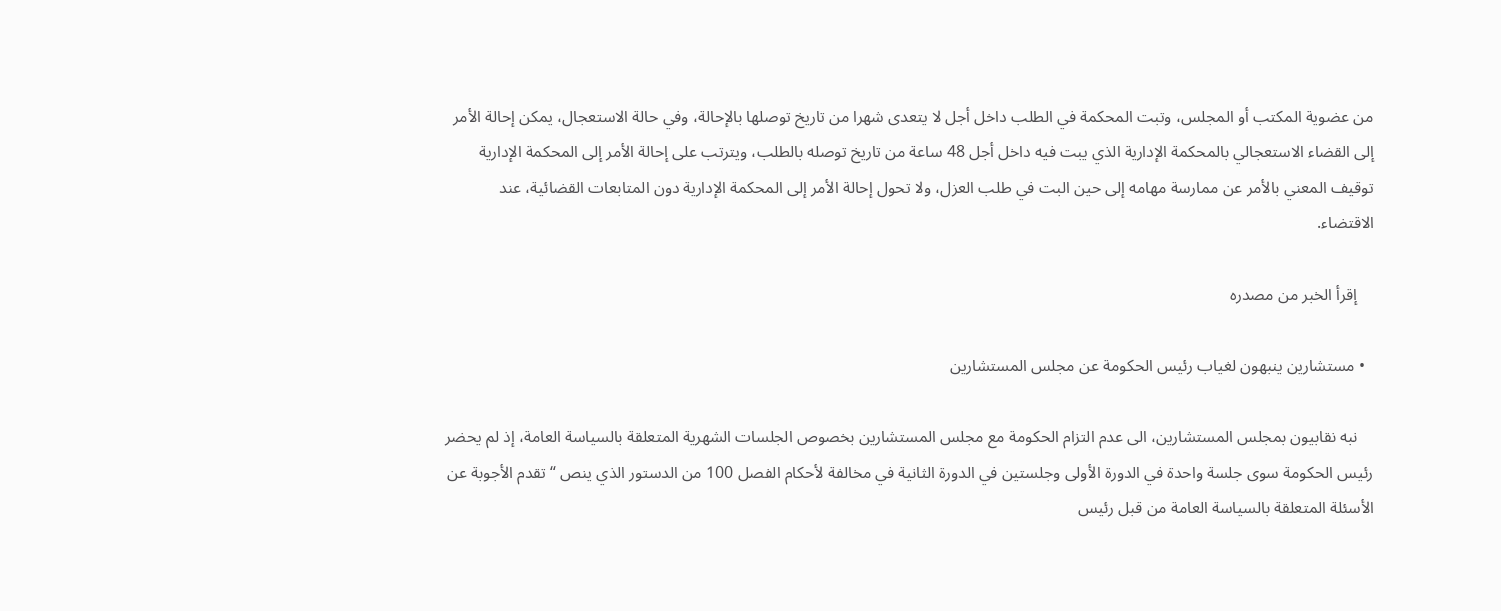من عضوية المكتب أو المجلس، وتبت المحكمة في الطلب داخل أجل لا يتعدى شهرا من تاريخ توصلها بالإحالة، وفي حالة الاستعجال، يمكن إحالة الأمر إلى القضاء الاستعجالي بالمحكمة الإدارية الذي يبت فيه داخل أجل 48 ساعة من تاريخ توصله بالطلب، ويترتب على إحالة الأمر إلى المحكمة الإدارية توقيف المعني بالأمر عن ممارسة مهامه إلى حين البت في طلب العزل، ولا تحول إحالة الأمر إلى المحكمة الإدارية دون المتابعات القضائية، عند الاقتضاء.

    إقرأ الخبر من مصدره

  • مستشارين ينبهون لغياب رئيس الحكومة عن مجلس المستشارين

    نبه نقابيون بمجلس المستشارين، الى عدم التزام الحكومة مع مجلس المستشارين بخصوص الجلسات الشهرية المتعلقة بالسياسة العامة، إذ لم يحضر رئيس الحكومة سوى جلسة واحدة في الدورة الأولى وجلستين في الدورة الثانية في مخالفة لأحكام الفصل 100 من الدستور الذي ينص “تقدم الأجوبة عن الأسئلة المتعلقة بالسياسة العامة من قبل رئيس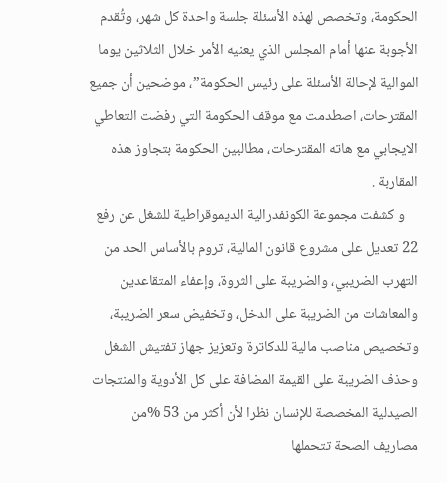الحكومة، وتخصص لهذه الأسئلة جلسة واحدة كل شهر، وتُقدم الأجوبة عنها أمام المجلس الذي يعنيه الأمر خلال الثلاثين يوما الموالية لإحالة الأسئلة على رئيس الحكومة”، موضحين أن جميع المقترحات، اصطدمت مع موقف الحكومة التي رفضت التعاطي الايجابي مع هاته المقترحات، مطالبين الحكومة بتجاوز هذه المقاربة .
    و كشفت مجموعة الكونفدرالية الديموقراطية للشغل عن رفع 22 تعديل على مشروع قانون المالية، تروم بالأساس الحد من التهرب الضريبي، والضريبة على الثروة، وإعفاء المتقاعدين والمعاشات من الضريبة على الدخل، وتخفيض سعر الضريبة، وتخصيص مناصب مالية للدكاترة وتعزيز جهاز تفتيش الشغل وحذف الضريبة على القيمة المضافة على كل الأدوية والمنتجات الصيدلية المخصصة للإنسان نظرا لأن أكثر من 53 %من مصاريف الصحة تتحملها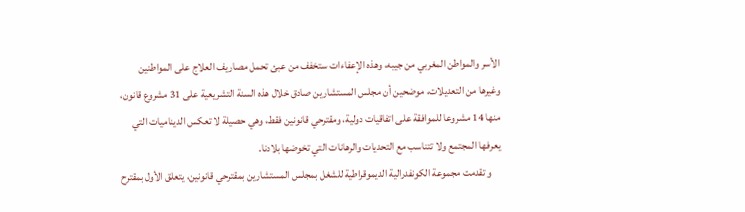الأسر والمواطن المغربي من جيبه، وهذه الإعفاءات ستخفف من عبئ تحمل مصاريف العلاج على المواطنين وغيرها من التعديلات، موضحين أن مجلس المستشارين صادق خلال هذه السنة التشريعية على 31 مشروع قانون، منها 14 مشروعا للموافقة على اتفاقيات دولية، ومقترحي قانونين فقط، وهي حصيلة لا تعكس الديناميات التي يعرفها المجتمع ولا تتناسب مع التحديات والرهانات التي تخوضها بلادنا.
    و تقدمت مجموعة الكونفدرالية الديموقراطية للشغل بمجلس المستشارين بمقترحي قانونين، يتعلق الأول بمقترح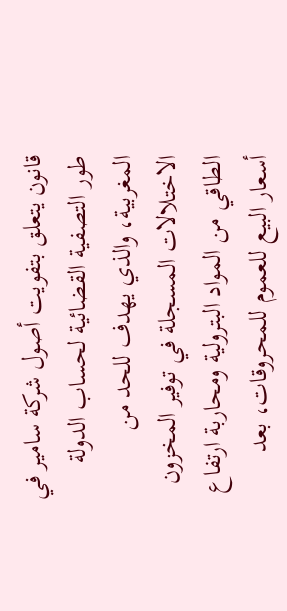قانون يتعلق بتفويت أصول شركة سامير في طور التصفية القضائية لحساب الدولة المغربية، والذي يهدف للحد من الاختلالات المسجلة في توفير المخزون الطاقي من المواد البترولية ومحاربة ارتفاع أسعار البيع للعموم للمحروقات، بعد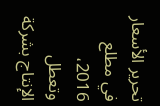تحرير الأسعار في مطلع 2016، وتعطل الإنتاج بشركة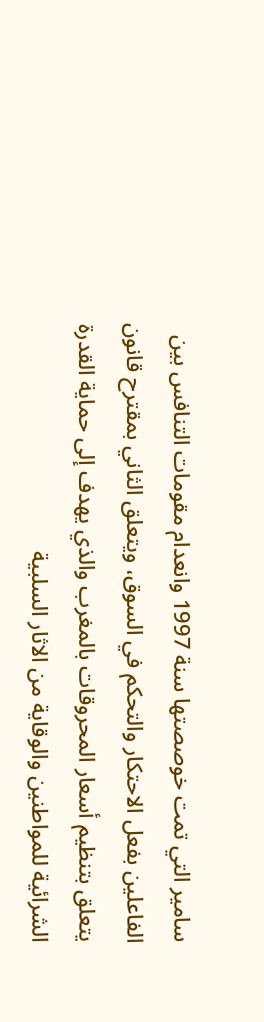سامير التي تمت خوصصتها سنة 1997 وانعدام مقومات التنافس بين الفاعلين بفعل الاحتكار والتحكم في السوق، ويتعلق الثاني بمقترح قانون يتعلق بتنظيم أسعار المحروقات بالمغرب والذي يهدف إلى حماية القدرة الشرائية للمواطنين والوقاية من الاثار السلبية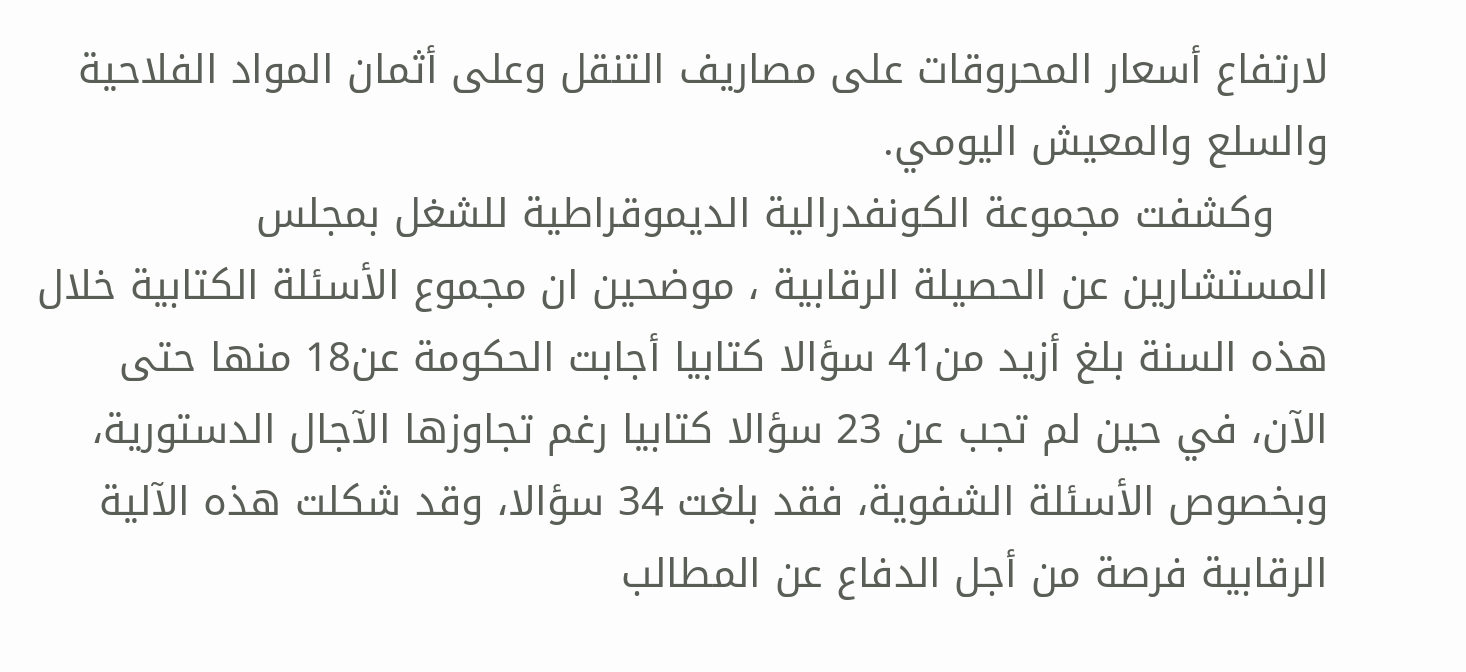لارتفاع أسعار المحروقات على مصاريف التنقل وعلى أثمان المواد الفلاحية والسلع والمعيش اليومي.
    وكشفت مجموعة الكونفدرالية الديموقراطية للشغل بمجلس المستشارين عن الحصيلة الرقابية ، موضحين ان مجموع الأسئلة الكتابية خلال هذه السنة بلغ أزيد من41 سؤالا كتابيا أجابت الحكومة عن18 منها حتى الآن، في حين لم تجب عن 23 سؤالا كتابيا رغم تجاوزها الآجال الدستورية، وبخصوص الأسئلة الشفوية، فقد بلغت 34 سؤالا، وقد شكلت هذه الآلية الرقابية فرصة من أجل الدفاع عن المطالب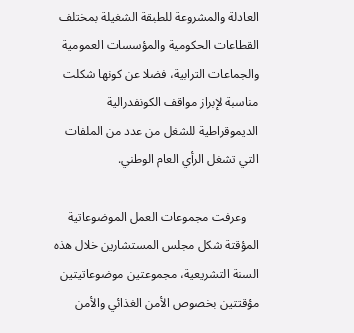العادلة والمشروعة للطبقة الشغيلة بمختلف القطاعات الحكومية والمؤسسات العمومية والجماعات الترابية، فضلا عن كونها شكلت مناسبة لإبراز مواقف الكونفدرالية الديموقراطية للشغل من عدد من الملفات التي تشغل الرأي العام الوطني.

    وعرفت مجموعات العمل الموضوعاتية المؤقتة شكل مجلس المستشارين خلال هذه السنة التشريعية، مجموعتين موضوعاتيتين مؤقتتين بخصوص الأمن الغذائي والأمن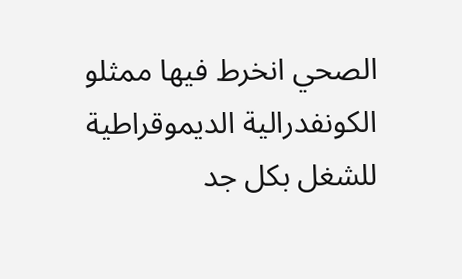الصحي انخرط فيها ممثلو الكونفدرالية الديموقراطية للشغل بكل جد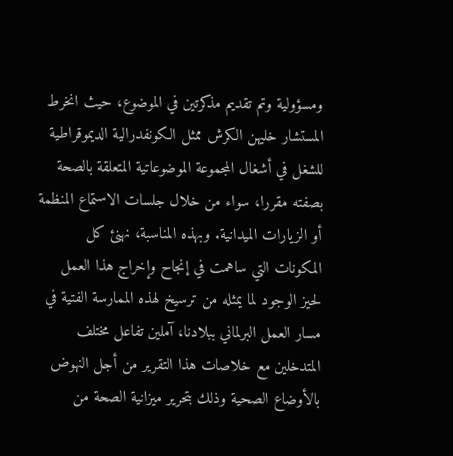ومسؤولية وتم تقديم مذكرتين في الموضوع، حيث انخرط المستشار خليهن الكرش ممثل الكونفدرالية الديموقراطية للشغل في أشغال المجموعة الموضوعاتية المتعلقة بالصحة بصفته مقررا، سواء من خلال جلسات الاستماع المنظمة أو الزيارات الميدانية. وبهذه المناسبة، نهنئ كل المكونات التي ساهمت في إنجاح وإخراج هذا العمل لحيز الوجود لما يمثله من ترسيخ لهذه الممارسة الفتية في مسار العمل البرلماني ببلادنا، آملين تفاعل مختلف المتدخلين مع خلاصات هذا التقرير من أجل النهوض بالأوضاع الصحية وذلك بتحرير ميزانية الصحة من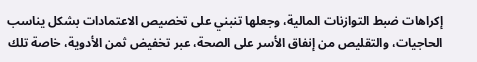إكراهات ضبط التوازنات المالية، وجعلها تنبني على تخصيص الاعتمادات بشكل يناسب الحاجيات، والتقليص من إنفاق الأسر على الصحة، عبر تخفيض ثمن الأدوية، خاصة تلك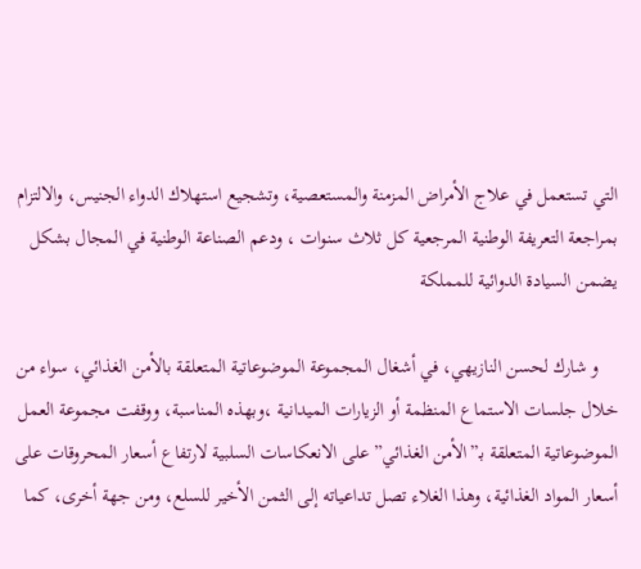التي تستعمل في علاج الأمراض المزمنة والمستعصية، وتشجيع استهلاك الدواء الجنيس، والالتزام بمراجعة التعريفة الوطنية المرجعية كل ثلاث سنوات ، ودعم الصناعة الوطنية في المجال بشكل يضمن السيادة الدوائية للمملكة

    و شارك لحسن النازيهي، في أشغال المجموعة الموضوعاتية المتعلقة بالأمن الغذائي، سواء من خلال جلسات الاستماع المنظمة أو الزيارات الميدانية ،وبهذه المناسبة، ووقفت مجموعة العمل الموضوعاتية المتعلقة بـ”الأمن الغذائي” على الانعكاسات السلبية لارتفاع أسعار المحروقات على أسعار المواد الغذائية، وهذا الغلاء تصل تداعياته إلى الثمن الأخير للسلع، ومن جهة أخرى، كما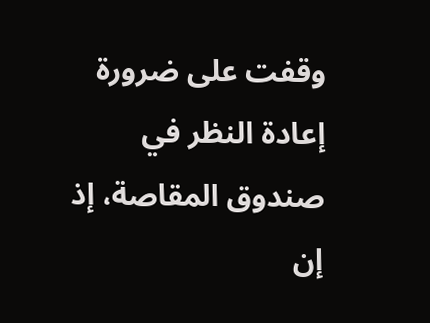وقفت على ضرورة إعادة النظر في صندوق المقاصة، إذ إن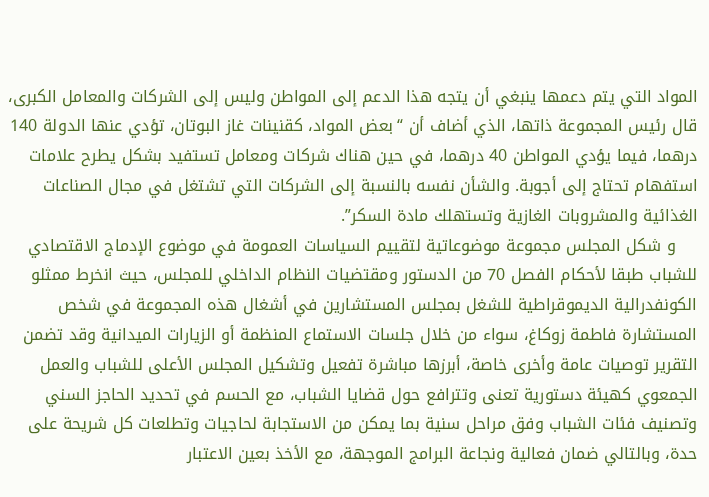المواد التي يتم دعمها ينبغي أن يتجه هذا الدعم إلى المواطن وليس إلى الشركات والمعامل الكبرى، قال رئيس المجموعة ذاتها، الذي أضاف أن “بعض المواد، كقنينات غاز البوتان، تؤدي عنها الدولة 140 درهما، فيما يؤدي المواطن 40 درهما، في حين هناك شركات ومعامل تستفيد بشكل يطرح علامات استفهام تحتاج إلى أجوبة. والشأن نفسه بالنسبة إلى الشركات التي تشتغل في مجال الصناعات الغذائية والمشروبات الغازية وتستهلك مادة السكر”.
    و شكل المجلس مجموعة موضوعاتية لتقييم السياسات العمومة في موضوع الإدماج الاقتصادي للشباب طبقا لأحكام الفصل 70 من الدستور ومقتضيات النظام الداخلي للمجلس، حيث انخرط ممثلو الكونفدرالية الديموقراطية للشغل بمجلس المستشارين في أشغال هذه المجموعة في شخص المستشارة فاطمة زوكاغ، سواء من خلال جلسات الاستماع المنظمة أو الزيارات الميدانية وقد تضمن التقرير توصيات عامة وأخرى خاصة، أبرزها مباشرة تفعيل وتشكيل المجلس الأعلى للشباب والعمل الجمعوي كهيئة دستورية تعنى وتترافع حول قضايا الشباب، مع الحسم في تحديد الحاجز السني وتصنيف فئات الشباب وفق مراحل سنية بما يمكن من الاستجابة لحاجيات وتطلعات كل شريحة على حدة، وبالتالي ضمان فعالية ونجاعة البرامج الموجهة، مع الأخذ بعين الاعتبار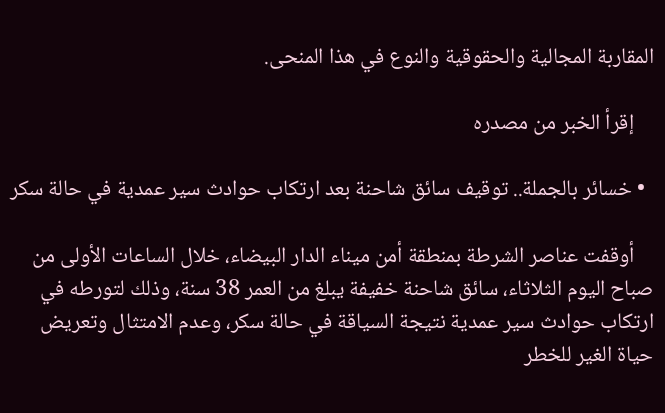المقاربة المجالية والحقوقية والنوع في هذا المنحى.

    إقرأ الخبر من مصدره

  • خسائر بالجملة.. توقيف سائق شاحنة بعد ارتكاب حوادث سير عمدية في حالة سكر

    أوقفت عناصر الشرطة بمنطقة أمن ميناء الدار البيضاء، خلال الساعات الأولى من صباح اليوم الثلاثاء، سائق شاحنة خفيفة يبلغ من العمر 38 سنة، وذلك لتورطه في ارتكاب حوادث سير عمدية نتيجة السياقة في حالة سكر، وعدم الامتثال وتعريض حياة الغير للخطر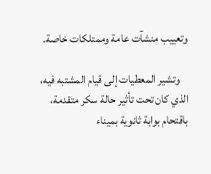وتعييب منشآت عامة وممتلكات خاصة.

    وتشير المعطيات إلى قيام المشتبه فيه، الذي كان تحت تأثير حالة سكر متقدمة، باقتحام بوابة ثانوية بميناء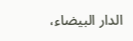الدار البيضاء،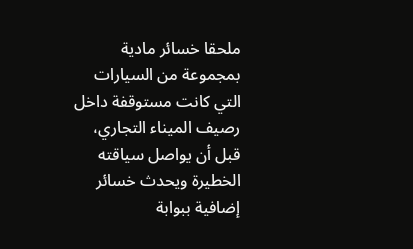ملحقا خسائر مادية بمجموعة من السيارات التي كانت مستوقفة داخل رصيف الميناء التجاري، قبل أن يواصل سياقته الخطيرة ويحدث خسائر إضافية ببوابة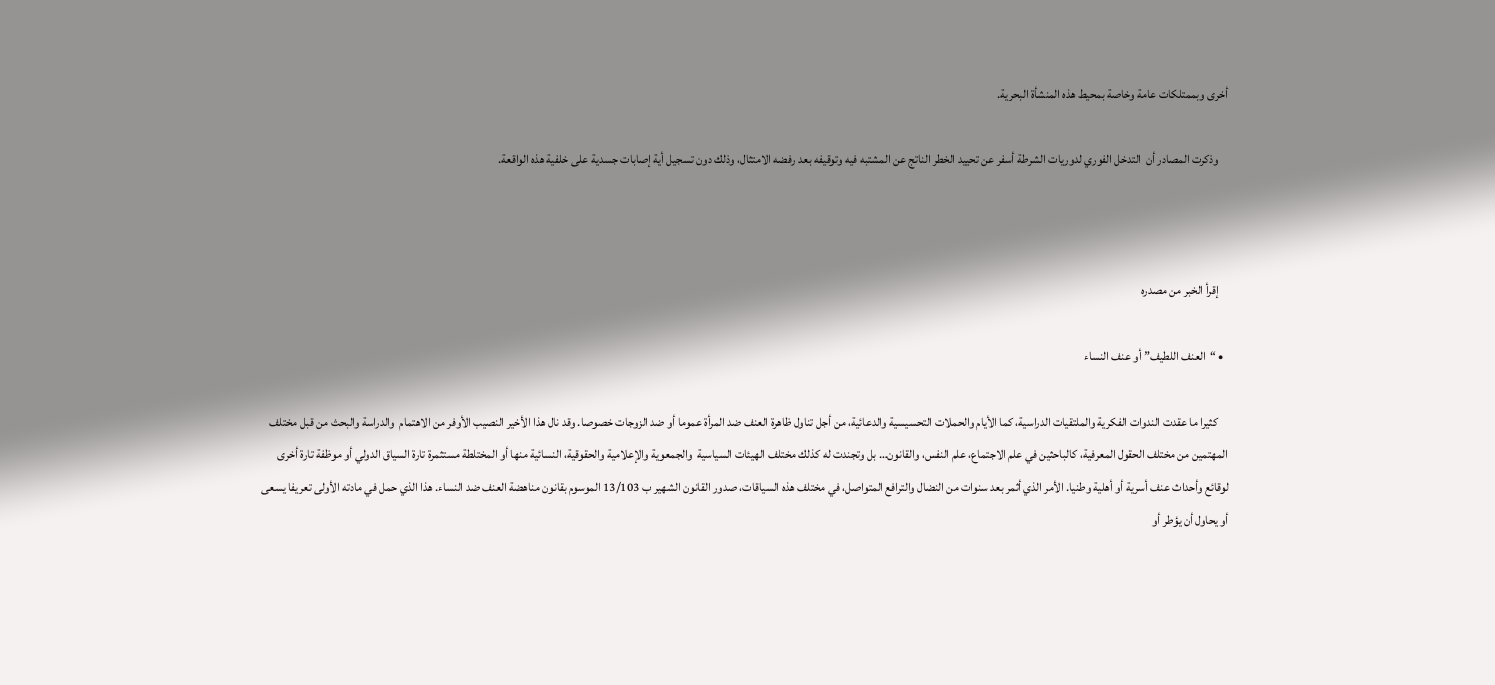أخرى وبممتلكات عامة وخاصة بمحيط هذه المنشأة البحرية.

    وذكرت المصادر أن  التدخل الفوري لدوريات الشرطة أسفر عن تحييد الخطر الناتج عن المشتبه فيه وتوقيفه بعد رفضه الامتثال، وذلك دون تسجيل أية إصابات جسدية على خلفية هذه الواقعة.



    إقرأ الخبر من مصدره

  • “العنف اللطيف” أو عنف النساء

    كثيرا ما عقدت الندوات الفكرية والملتقيات الدراسية، كما الأيام والحملات التحسيسية والدعائية، من أجل تناول ظاهرة العنف ضد المرأة عموما أو ضد الزوجات خصوصا. وقد نال هذا الأخير النصيب الأوفر من الاهتمام  والدراسة والبحث من قبل مختلف المهتمين من مختلف الحقول المعرفية، كالباحثين في علم الاجتماع، علم النفس، والقانون… بل وتجندت له كذلك مختلف الهيئات السياسية  والجمعوية والإعلامية والحقوقية، النسائية منها أو المختلطة مستثمرة تارة السياق الدولي أو موظفة تارة أخرى لوقائع وأحداث عنف أسرية أو أهلية وطنيا. الأمر الذي أثمر بعد سنوات من النضال والترافع المتواصل، في مختلف هذه السياقات، صدور القانون الشهير ب 13/103 الموسوم بقانون مناهضة العنف ضد النساء. هذا الذي حمل في مادته الأولى تعريفا يسعى أو يحاول أن يؤطر أو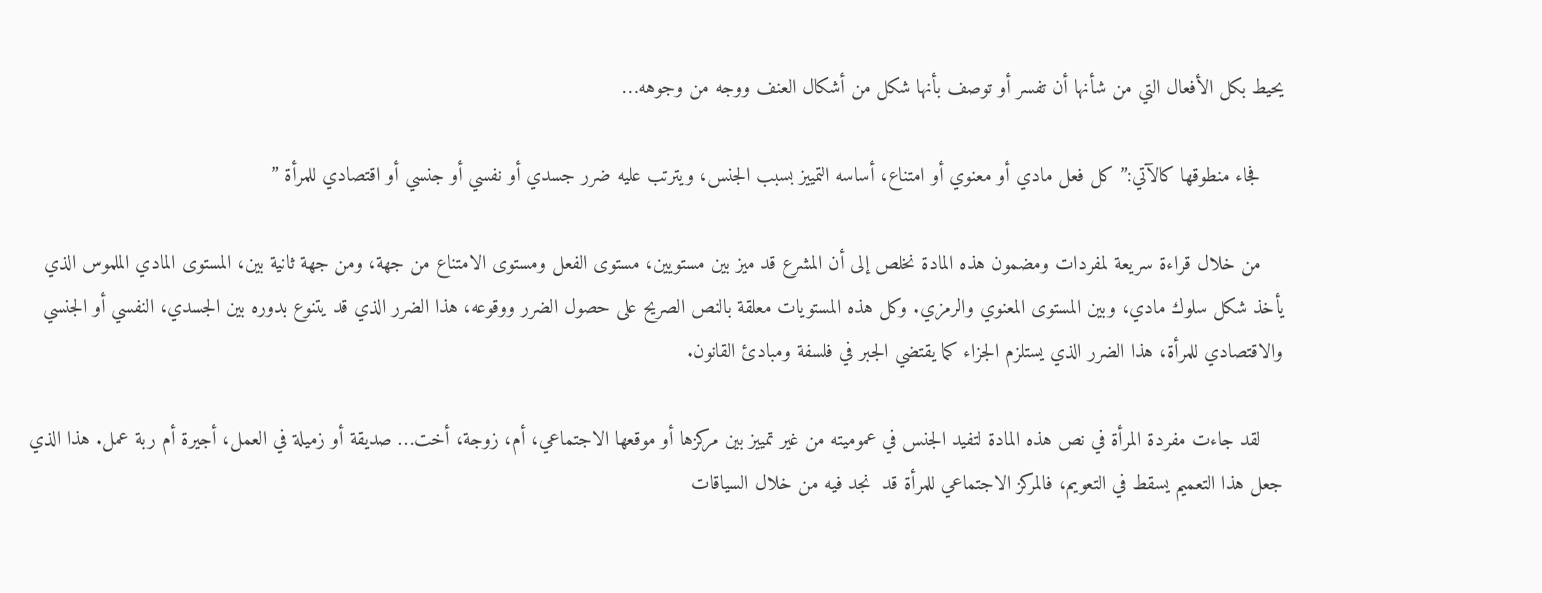يحيط بكل الأفعال التي من شأنها أن تفسر أو توصف بأنها شكل من أشكال العنف ووجه من وجوهه…

    فجاء منطوقها كالآتي:” كل فعل مادي أو معنوي أو امتناع، أساسه التمييز بسبب الجنس، ويترتب عليه ضرر جسدي أو نفسي أو جنسي أو اقتصادي للمرأة ”

    من خلال قراءة سريعة لمفردات ومضمون هذه المادة نخلص إلى أن المشرع قد ميز بين مستويين، مستوى الفعل ومستوى الامتناع من جهة، ومن جهة ثانية بين، المستوى المادي الملموس الذي يأخذ شكل سلوك مادي، وبين المستوى المعنوي والرمزي. وكل هذه المستويات معلقة بالنص الصريح على حصول الضرر ووقوعه، هذا الضرر الذي قد يتنوع بدوره بين الجسدي، النفسي أو الجنسي والاقتصادي للمرأة، هذا الضرر الذي يستلزم الجزاء كما يقتضي الجبر في فلسفة ومبادئ القانون.

    لقد جاءت مفردة المرأة في نص هذه المادة لتفيد الجنس في عموميته من غير تمييز بين مركزها أو موقعها الاجتماعي، أم، زوجة، أخت… صديقة أو زميلة في العمل، أجيرة أم ربة عمل. هذا الذي جعل هذا التعميم يسقط في التعويم، فالمركز الاجتماعي للمرأة قد  نجد فيه من خلال السياقات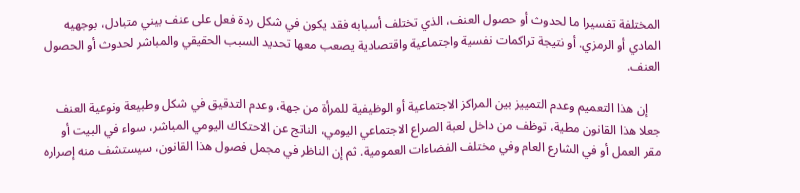المختلفة تفسيرا ما لحدوث أو حصول العنف، الذي تختلف أسبابه فقد يكون في شكل ردة فعل على عنف بيني متبادل، بوجهيه المادي أو الرمزي. أو نتيجة تراكمات نفسية واجتماعية واقتصادية يصعب معها تحديد السبب الحقيقي والمباشر لحدوث أو الحصول العنف.

    إن هذا التعميم وعدم التمييز بين المراكز الاجتماعية أو الوظيفية للمرأة من جهة، وعدم التدقيق في شكل وطبيعة ونوعية العنف جعلا هذا القانون مطية، توظف من داخل لعبة الصراع الاجتماعي اليومي، الناتج عن الاحتكاك اليومي المباشر، سواء في البيت أو مقر العمل أو في الشارع العام وفي مختلف الفضاءات العمومية. ثم إن الناظر في مجمل فصول هذا القانون، سيستشف منه إصراره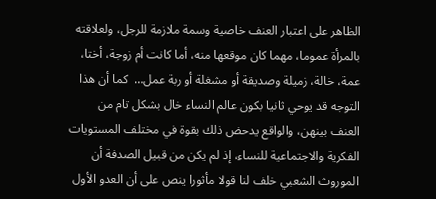الظاهر على اعتبار العنف خاصية وسمة ملازمة للرجل، ولعلاقته بالمرأة عموما، مهما كان موقعها منه، أما كانت أم زوجة، أختا، عمة، خالة، زميلة وصديقة أو مشغلة أو ربة عمل…  كما أن هذا التوجه قد يوحي ثانيا بكون عالم النساء خال بشكل تام من العنف بينهن، والواقع يدحض ذلك بقوة في مختلف المستويات الفكرية والاجتماعية للنساء، إذ لم يكن من قبيل الصدفة أن الموروث الشعبي خلف لنا قولا مأثورا ينص على أن العدو الأول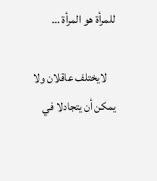للمرأة هو المرأة …

    لايختلف عاقلان ولا يمكن أن يتجادلا في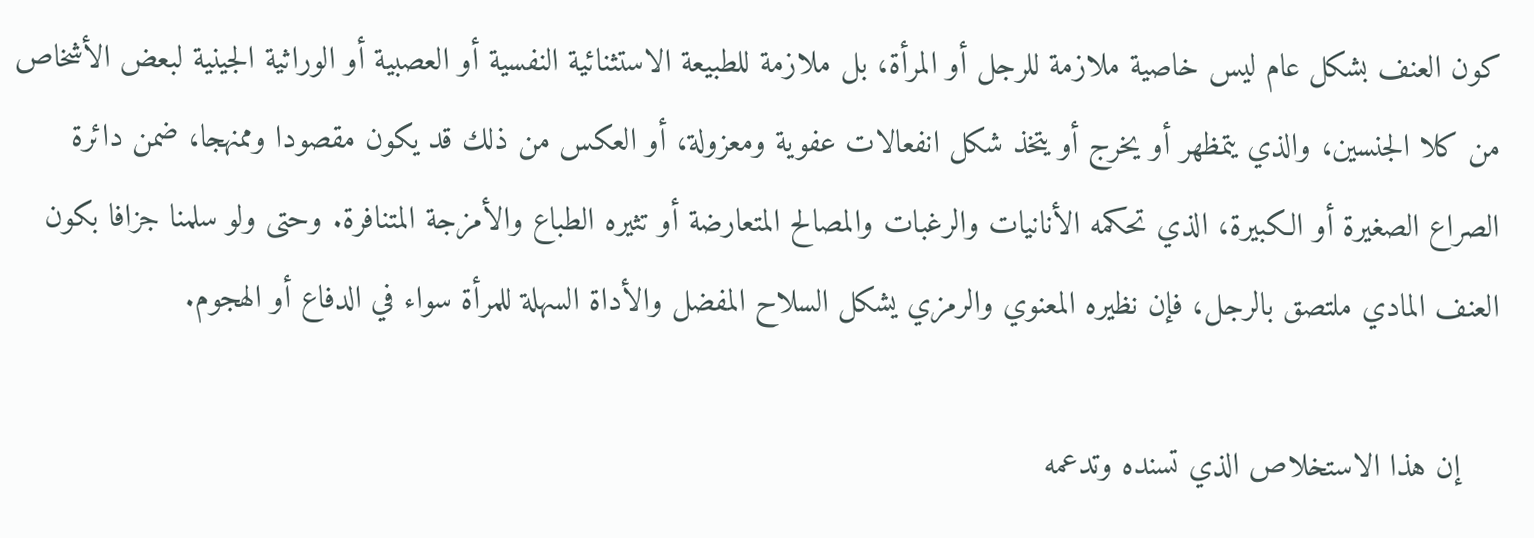كون العنف بشكل عام ليس خاصية ملازمة للرجل أو المرأة، بل ملازمة للطبيعة الاستثنائية النفسية أو العصبية أو الوراثية الجينية لبعض الأشخاص من كلا الجنسين، والذي يتمظهر أو يخرج أو يتخذ شكل انفعالات عفوية ومعزولة، أو العكس من ذلك قد يكون مقصودا وممنهجا، ضمن دائرة الصراع الصغيرة أو الكبيرة، الذي تحكمه الأنانيات والرغبات والمصالح المتعارضة أو تثيره الطباع والأمزجة المتنافرة. وحتى ولو سلمنا جزافا بكون العنف المادي ملتصق بالرجل، فإن نظيره المعنوي والرمزي يشكل السلاح المفضل والأداة السهلة للمرأة سواء في الدفاع أو الهجوم.

    إن هذا الاستخلاص الذي تسنده وتدعمه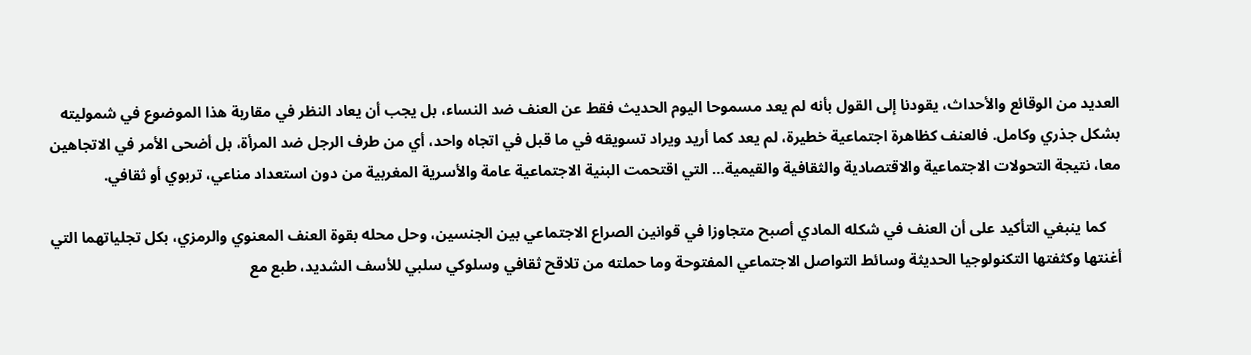العديد من الوقائع والأحداث، يقودنا إلى القول بأنه لم يعد مسموحا اليوم الحديث فقط عن العنف ضد النساء، بل يجب أن يعاد النظر في مقاربة هذا الموضوع في شموليته بشكل جذري وكامل. فالعنف كظاهرة اجتماعية خطيرة، لم يعد كما أريد ويراد تسويقه في ما قبل في اتجاه واحد، أي من طرف الرجل ضد المرأة، بل أضحى الأمر في الاتجاهين معا، نتيجة التحولات الاجتماعية والاقتصادية والثقافية والقيمية… التي اقتحمت البنية الاجتماعية عامة والأسرية المغربية من دون استعداد مناعي، تربوي أو ثقافي.

    كما ينبغي التأكيد على أن العنف في شكله المادي أصبح متجاوزا في قوانين الصراع الاجتماعي بين الجنسين، وحل محله بقوة العنف المعنوي والرمزي، بكل تجلياتهما التي أغنتها وكثفتها التكنولوجيا الحديثة وسائط التواصل الاجتماعي المفتوحة وما حملته من تلاقح ثقافي وسلوكي سلبي للأسف الشديد، طبع مع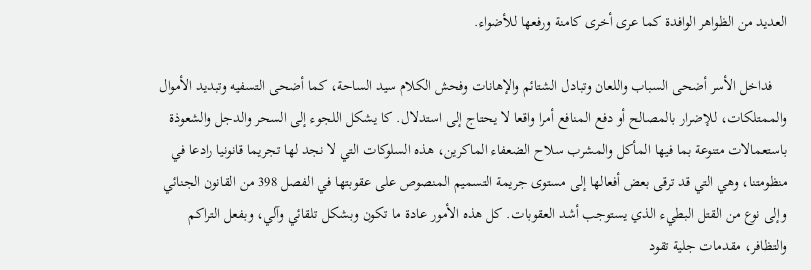العديد من الظواهر الوافدة كما عرى أخرى كامنة ورفعها للأضواء.

    فداخل الأسر أضحى السباب واللعان وتبادل الشتائم والإهانات وفحش الكلام سيد الساحة، كما أضحى التسفيه وتبديد الأموال والممتلكات، للإضرار بالمصالح أو دفع المنافع أمرا واقعا لا يحتاج إلى استدلال. كا يشكل اللجوء إلى السحر والدجل والشعوذة باستعمالات متنوعة بما فيها المأكل والمشرب سلاح الضعفاء الماكرين، هذه السلوكات التي لا نجد لها تجريما قانونيا رادعا في منظومتنا، وهي التي قد ترقى بعض أفعالها إلى مستوى جريمة التسميم المنصوص على عقوبتها في الفصل 398 من القانون الجنائي وإلى نوع من القتل البطيء الذي يستوجب أشد العقوبات. كل هذه الأمور عادة ما تكون وبشكل تلقائي وآلي، وبفعل التراكم والتظافر، مقدمات جلية تقود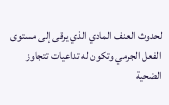لحدوث العنف المادي الذي يرقى إلى مستوى الفعل الجرمي وتكون له تداعيات تتجاوز الضحية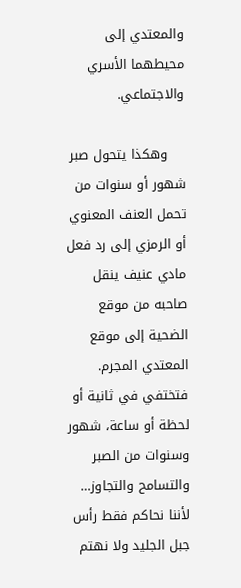والمعتدي إلى محيطهما الأسري والاجتماعي.

    وهكذا يتحول صبر شهور أو سنوات من تحمل العنف المعنوي أو الرمزي إلى رد فعل مادي عنيف ينقل صاحبه من موقع الضحية إلى موقع المعتدي المجرم. فتختفي في ثانية أو لحظة أو ساعة، شهور وسنوات من الصبر والتسامح والتجاوز… لأننا نحاكم فقط رأس جبل الجليد ولا نهتم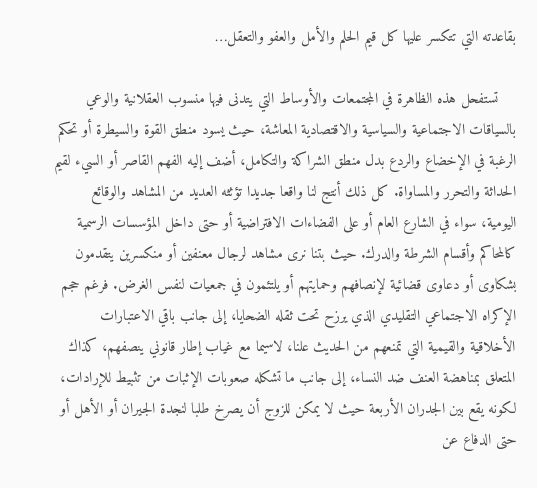بقاعدته التي تتكسر عليها كل قيم الحلم والأمل والعفو والتعقل…

    تستفحل هذه الظاهرة في المجتمعات والأوساط التي يتدنى فيها منسوب العقلانية والوعي بالسياقات الاجتماعية والسياسية والاقتصادية المعاشة، حيث يسود منطق القوة والسيطرة أو تحكم الرغبة في الإخضاع والردع بدل منطق الشراكة والتكامل، أضف إليه الفهم القاصر أو السيء لقيم الحداثة والتحرر والمساواة. كل ذلك أنتج لنا واقعا جديدا تؤثثه العديد من المشاهد والوقائع اليومية، سواء في الشارع العام أو على الفضاءات الافتراضية أو حتى داخل المؤسسات الرسمية كالمحاكم وأقسام الشرطة والدرك. حيث بتنا نرى مشاهد لرجال معنفين أو منكسرين يتقدمون بشكاوى أو دعاوى قضائية لإنصافهم وحمايتهم أو يلتئمون في جمعيات لنفس الغرض. فرغم حجم الإكراه الاجتماعي التقليدي الذي يرزح تحت ثقله الضحايا، إلى جانب باقي الاعتبارات الأخلاقية والقيمية التي تمنعهم من الحديث علنا، لاسيما مع غياب إطار قانوني ينصفهم، كذاك المتعلق بمناهضة العنف ضد النساء، إلى جانب ما تشكله صعوبات الإثبات من تثبيط للإرادات، لكونه يقع بين الجدران الأربعة حيث لا يمكن للزوج أن يصرخ طلبا لنجدة الجيران أو الأهل أو حتى الدفاع عن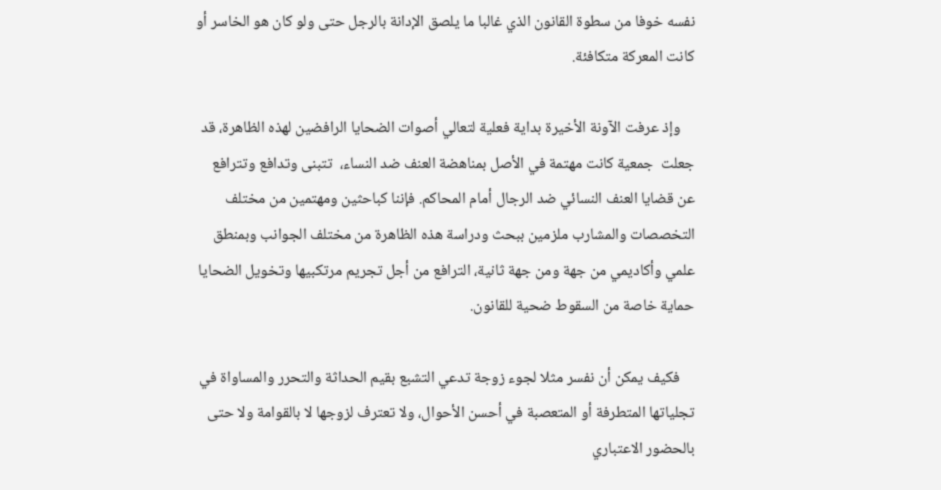نفسه خوفا من سطوة القانون الذي غالبا ما يلصق الإدانة بالرجل حتى ولو كان هو الخاسر أو كانت المعركة متكافئة.

    وإذ عرفت الآونة الأخيرة بداية فعلية لتعالي أصوات الضحايا الرافضين لهذه الظاهرة، قد جعلت  جمعية كانت مهتمة في الأصل بمناهضة العنف ضد النساء،  تتبنى وتدافع وتترافع عن قضايا العنف النسائي ضد الرجال أمام المحاكم. فإننا كباحثين ومهتمين من مختلف التخصصات والمشارب ملزمين ببحث ودراسة هذه الظاهرة من مختلف الجوانب وبمنطق علمي وأكاديمي من جهة ومن جهة ثانية، الترافع من أجل تجريم مرتكبيها وتخويل الضحايا حماية خاصة من السقوط ضحية للقانون.

    فكيف يمكن أن نفسر مثلا لجوء زوجة تدعي التشبع بقيم الحداثة والتحرر والمساواة في تجلياتها المتطرفة أو المتعصبة في أحسن الأحوال، ولا تعترف لزوجها لا بالقوامة ولا حتى بالحضور الاعتباري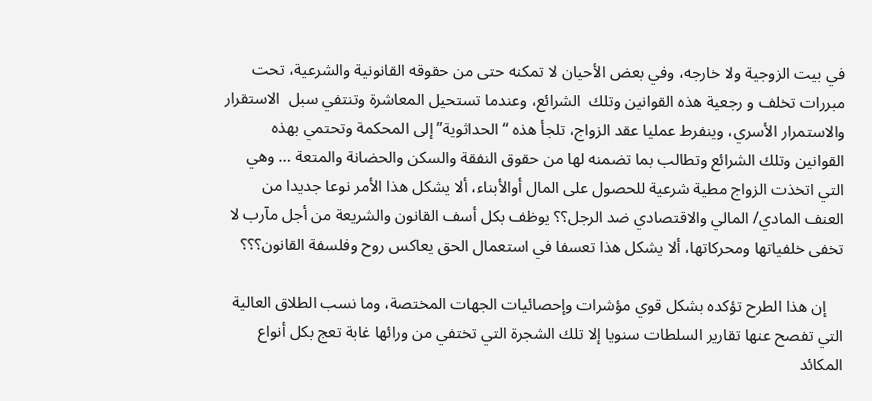في بيت الزوجية ولا خارجه، وفي بعض الأحيان لا تمكنه حتى من حقوقه القانونية والشرعية، تحت مبررات تخلف و رجعية هذه القوانين وتلك  الشرائع، وعندما تستحيل المعاشرة وتنتفي سبل  الاستقرار والاستمرار الأسري، وينفرط عمليا عقد الزواج، تلجأ هذه “الحداثوية” إلى المحكمة وتحتمي بهذه القوانين وتلك الشرائع وتطالب بما تضمنه لها من حقوق النفقة والسكن والحضانة والمتعة … وهي التي اتخذت الزواج مطية شرعية للحصول على المال أوالأبناء، ألا يشكل هذا الأمر نوعا جديدا من العنف المادي/ المالي والاقتصادي ضد الرجل؟؟ يوظف بكل أسف القانون والشريعة من أجل مآرب لا تخفى خلفياتها ومحركاتها، ألا يشكل هذا تعسفا في استعمال الحق يعاكس روح وفلسفة القانون؟؟؟

    إن هذا الطرح تؤكده بشكل قوي مؤشرات وإحصائيات الجهات المختصة، وما نسب الطلاق العالية التي تفصح عنها تقارير السلطات سنويا إلا تلك الشجرة التي تختفي من ورائها غابة تعج بكل أنواع المكائد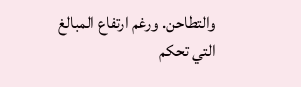والتطاحن. ورغم ارتفاع المبالغ التي تحكم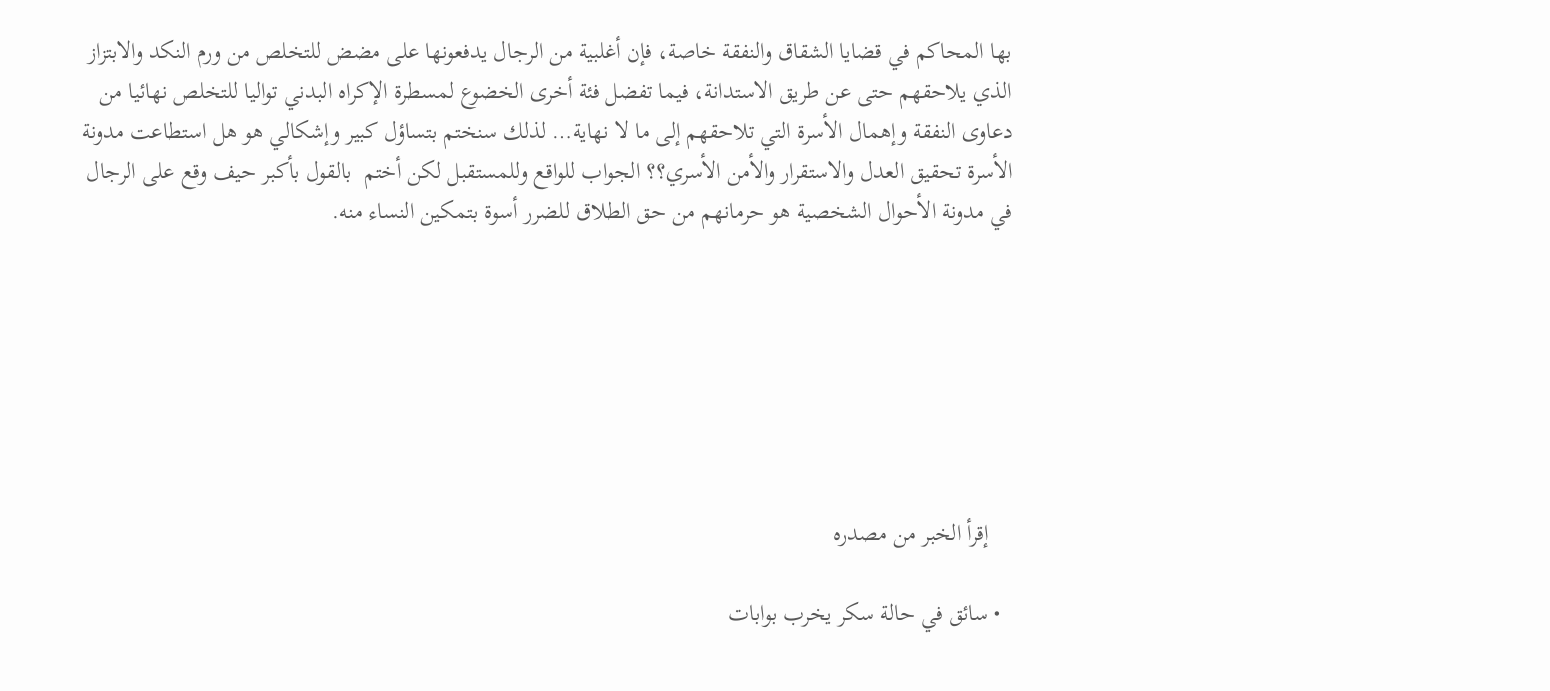بها المحاكم في قضايا الشقاق والنفقة خاصة، فإن أغلبية من الرجال يدفعونها على مضض للتخلص من ورم النكد والابتزاز الذي يلاحقهم حتى عن طريق الاستدانة، فيما تفضل فئة أخرى الخضوع لمسطرة الإكراه البدني تواليا للتخلص نهائيا من دعاوى النفقة وإهمال الأسرة التي تلاحقهم إلى ما لا نهاية… لذلك سنختم بتساؤل كبير وإشكالي هو هل استطاعت مدونة الأسرة تحقيق العدل والاستقرار والأمن الأسري؟؟ الجواب للواقع وللمستقبل لكن أختم  بالقول بأكبر حيف وقع على الرجال في مدونة الأحوال الشخصية هو حرمانهم من حق الطلاق للضرر أسوة بتمكين النساء منه.







    إقرأ الخبر من مصدره

  • سائق في حالة سكر يخرب بوابات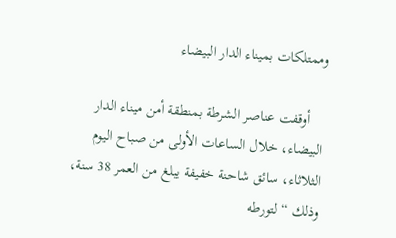وممتلكات بميناء الدار البيضاء

    أوقفت عناصر الشرطة بمنطقة أمن ميناء الدار البيضاء، خلال الساعات الأولى من صباح اليوم الثلاثاء، سائق شاحنة خفيفة يبلغ من العمر 38 سنة، وذلك “لتورطه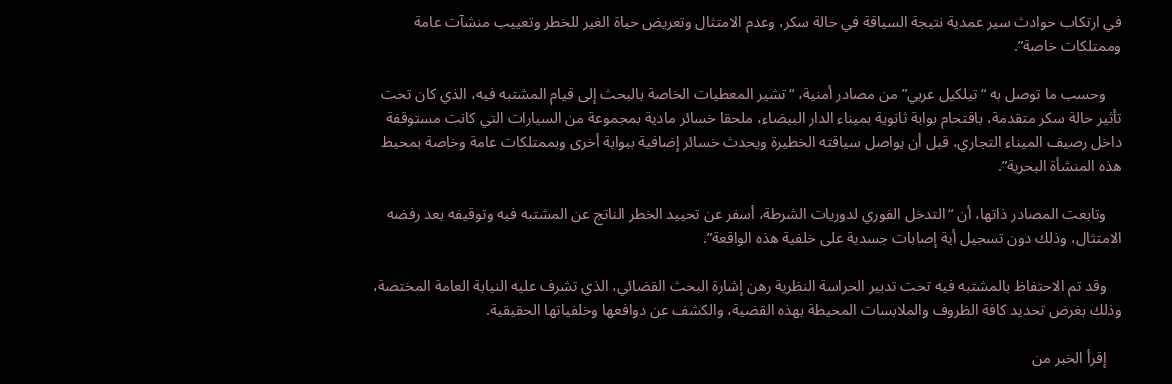في ارتكاب حوادث سير عمدية نتيجة السياقة في حالة سكر، وعدم الامتثال وتعريض حياة الغير للخطر وتعييب منشآت عامة وممتلكات خاصة”.

    وحسب ما توصل به “تيلكيل عربي” من مصادر أمنية، “تشير المعطيات الخاصة بالبحث إلى قيام المشتبه فيه، الذي كان تحت تأثير حالة سكر متقدمة، باقتحام بوابة ثانوية بميناء الدار البيضاء، ملحقا خسائر مادية بمجموعة من السيارات التي كانت مستوقفة داخل رصيف الميناء التجاري، قبل أن يواصل سياقته الخطيرة ويحدث خسائر إضافية ببوابة أخرى وبممتلكات عامة وخاصة بمحيط هذه المنشأة البحرية”.

    وتابعت المصادر ذاتها، أن “التدخل الفوري لدوريات الشرطة، أسفر عن تحييد الخطر الناتج عن المشتبه فيه وتوقيفه بعد رفضه الامتثال، وذلك دون تسجيل أية إصابات جسدية على خلفية هذه الواقعة”.

    وقد تم الاحتفاظ بالمشتبه فيه تحت تدبير الحراسة النظرية رهن إشارة البحث القضائي، الذي تشرف عليه النيابة العامة المختصة، وذلك بغرض تحديد كافة الظروف والملابسات المحيطة بهذه القضية، والكشف عن دوافعها وخلفياتها الحقيقية.

    إقرأ الخبر من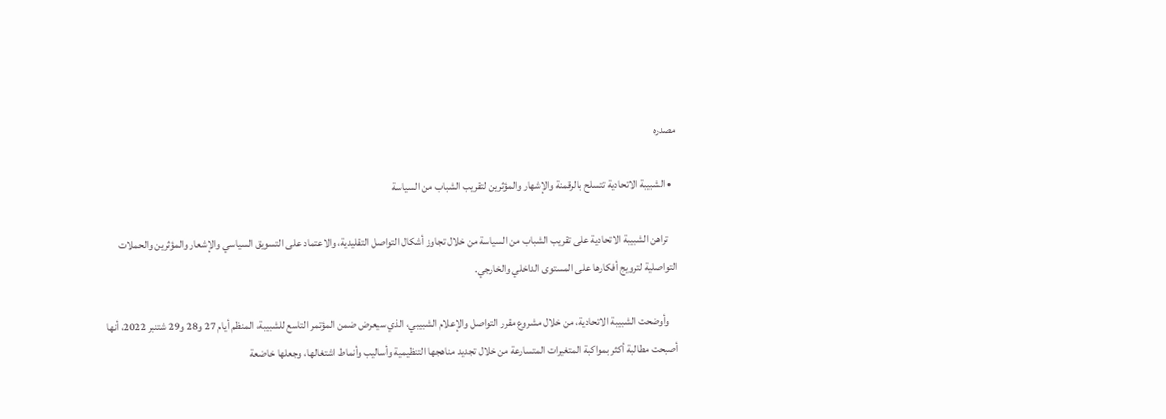مصدره

  • الشبيبة الاتحادية تتسلح بالرقمنة والإشهار والمؤثرين لتقريب الشباب من السياسة

    تراهن الشبيبة الاتحادية على تقريب الشباب من السياسة من خلال تجاوز أشكال التواصل التقليدية، والاعتماد على التسويق السياسي والإشعار والمؤثرين والحملات التواصلية لترويج أفكارها على المستوى الداخلي والخارجي.

    وأوضحت الشبيبة الاتحادية، من خلال مشروع مقرر التواصل والإعلام الشبيبي، الذي سيعرض ضمن المؤتمر التاسع للشبيبة، المنظم أيام 27 و28 و29 شتنبر 2022، أنها أصبحت مطالبة أكثر بمواكبة المتغيرات المتسارعة من خلال تجديد مناهجها التنظيمية وأساليب وأنماط اشتغالها، وجعلها خاضعة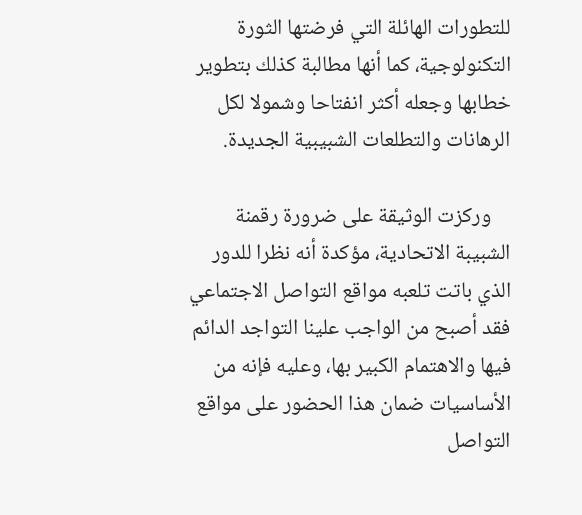للتطورات الهائلة التي فرضتها الثورة التكنولوجية، كما أنها مطالبة كذلك بتطوير خطابها وجعله أكثر انفتاحا وشمولا لكل الرهانات والتطلعات الشبيبية الجديدة.

    وركزت الوثيقة على ضرورة رقمنة الشبيبة الاتحادية، مؤكدة أنه نظرا للدور الذي باتت تلعبه مواقع التواصل الاجتماعي فقد أصبح من الواجب علينا التواجد الدائم فيها والاهتمام الكبير بها، وعليه فإنه من الأساسيات ضمان هذا الحضور على مواقع التواصل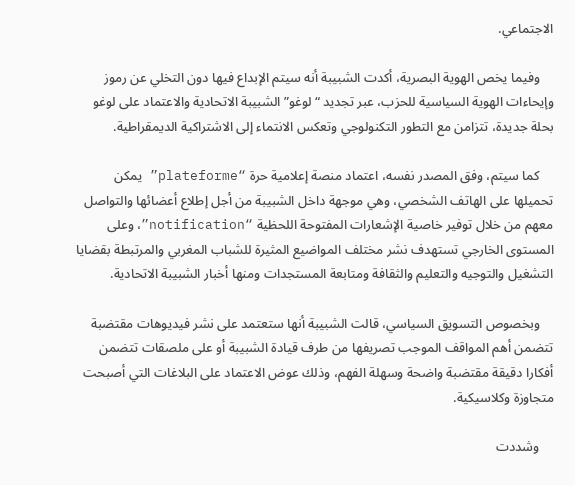الاجتماعي.

    وفيما يخص الهوية البصرية، أكدت الشبيبة أنه سيتم الإبداع فيها دون التخلي عن رموز وإيحاءات الهوية السياسية للحزب، عبر تجديد “لوغو” الشبيبة الاتحادية والاعتماد على لوغو بحلة جديدة، تتزامن مع التطور التكنولوجي وتعكس الانتماء إلى الاشتراكية الديمقراطية.

    كما سيتم، وفق المصدر نفسه، اعتماد منصة إعلامية حرة “plateforme” يمكن تحميلها على الهاتف الشخصي، وهي موجهة داخل الشبيبة من أجل إطلاع أعضائها والتواصل معهم من خلال توفير خاصية الإشعارات المفتوحة اللحظية “notification”، وعلى المستوى الخارجي تستهدف نشر مختلف المواضيع المثيرة للشباب المغربي والمرتبطة بقضايا التشغيل والتوجيه والتعليم والثقافة ومتابعة المستجدات ومنها أخبار الشبيبة الاتحادية.

    وبخصوص التسويق السياسي، قالت الشبيبة أنها ستعتمد على نشر فيديوهات مقتضبة تتضمن أهم المواقف الموجب تصريفها من طرف قيادة الشبيبة أو على ملصقات تتضمن أفكارا دقيقة مقتضبة واضحة وسهلة الفهم، وذلك عوض الاعتماد على البلاغات التي أصبحت متجاوزة وكلاسيكية.

    وشددت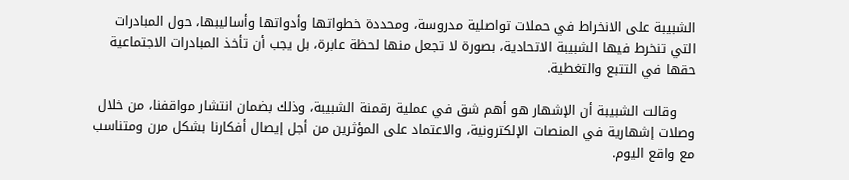الشبيبة على الانخراط في حملات تواصلية مدروسة، ومحددة خطواتها وأدواتها وأساليبها، حول المبادرات التي تنخرط فيها الشبيبة الاتحادية، بصورة لا تجعل منها لحظة عابرة، بل يجب أن تأخذ المبادرات الاجتماعية حقها في التتبع والتغطية.

    وقالت الشبيبة أن الإشهار هو أهم شق في عملية رقمنة الشبيبة، وذلك بضمان انتشار مواقفنا، من خلال وصلات إشهارية في المنصات الإلكترونية، والاعتماد على المؤثرين من أجل إيصال أفكارنا بشكل مرن ومتناسب مع واقع اليوم.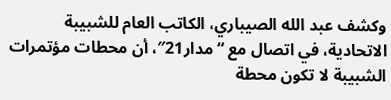وكشف عبد الله الصيباري، الكاتب العام للشبيبة الاتحادية، في اتصال مع “مدار21″، أن محطات مؤتمرات الشبيبة لا تكون محطة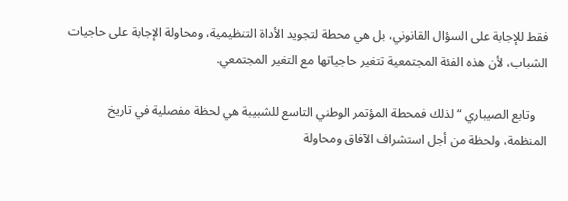فقط للإجابة على السؤال القانوني، بل هي محطة لتجويد الأداة التنظيمية، ومحاولة الإجابة على حاجيات الشباب، لأن هذه الفئة المجتمعية تتغير حاجياتها مع التغير المجتمعي.

    وتابع الصيباري “لذلك فمحطة المؤتمر الوطني التاسع للشبيبة هي لحظة مفصلية في تاريخ المنظمة، ولحظة من أجل استشراف الآفاق ومحاولة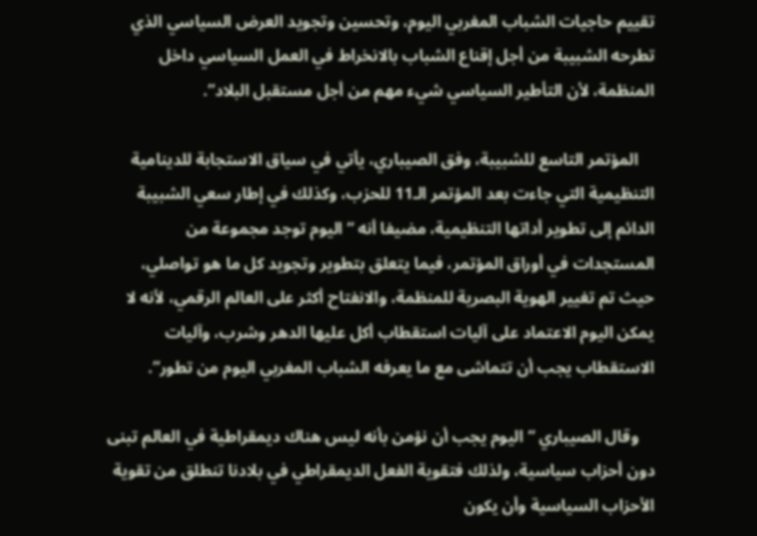تقييم حاجيات الشباب المغربي اليوم، وتحسين وتجويد العرض السياسي الذي تطرحه الشبيبة من أجل إقناع الشباب بالانخراط في العمل السياسي داخل المنظمة، لأن التأطير السياسي شيء مهم من أجل مستقبل البلاد”.

    المؤتمر التاسع للشبيبة، وفق الصيباري، يأتي في سياق الاستجابة للدينامية التنظيمية التي جاءت بعد المؤتمر الـ11 للحزب، وكذلك في إطار سعي الشبيبة الدائم إلى تطوير أداتها التنظيمية، مضيفا أنه “اليوم توجد مجموعة من المستجدات في أوراق المؤتمر، فيما يتعلق بتطوير وتجويد كل ما هو تواصلي، حيث تم تغيير الهوية البصرية للمنظمة، والانفتاح أكثر على العالم الرقمي، لأنه لا يمكن اليوم الاعتماد على آليات استقطاب أكل عليها الدهر وشرب، وآليات الاستقطاب يجب أن تتماشى مع ما يعرفه الشباب المغربي اليوم من تطور”.

    وقال الصيباري “اليوم يجب أن نؤمن بأنه ليس هناك ديمقراطية في العالم تبنى دون أحزاب سياسية، ولذلك فتقوية الفعل الديمقراطي في بلادنا تنطلق من تقوية الأحزاب السياسية وأن يكون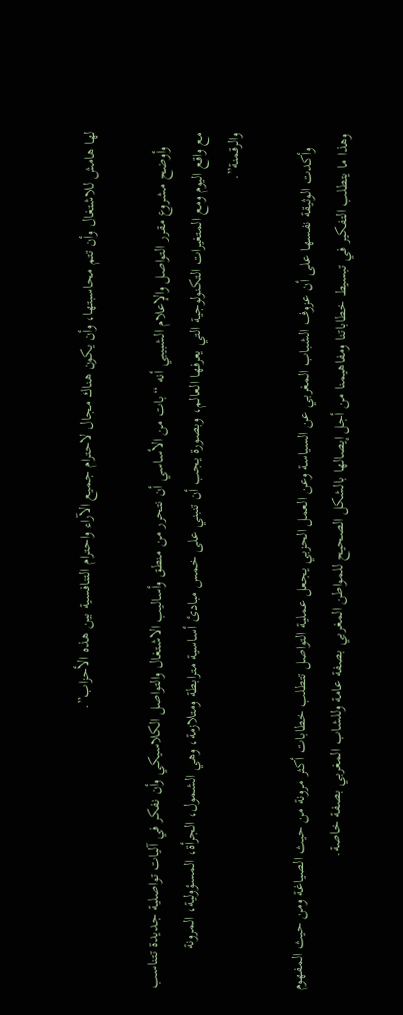لها هامش للاشتغال وأن تتم محاسبتها، وأن يكون هناك مجال لاحترام جميع الآراء واحترام التنافسية بين هذه الأحزاب”.

    وأوضح مشروع مقرر التواصل والإعلام الشبيبي أنه “بات من الأساسي أن نتحرر من منطق وأساليب الاشتغال والتواصل الكلاسيكي وأن نفكر في آليات تواصلية جديدة تتناسب مع واقع اليوم ومع المتغيرات التكنولوجية التي يعرفها العالم، وبصورة يجب أن تنبني على خمس مبادئ أساسية مترابطة ومتلازمة، وهي الشمول، الجرأة، المسؤولية، المرونة والرقمنة”.

    وأكدت الوثيقة نفسها على أن عزوف الشباب المغربي عن السياسة وعن العمل الحزبي يجعل عملية التواصل تتطلب خطابات أكثر مرونة من حيث الصياغة ومن حيث المفهوم وهذا ما يتطلب التفكير في تبسيط خطاباتنا ومفاهيمنا من أجل إيصالها بالشكل الصحيح للمواطن المغربي بصفة عامة وللشاب المغربي بصفة خاصة.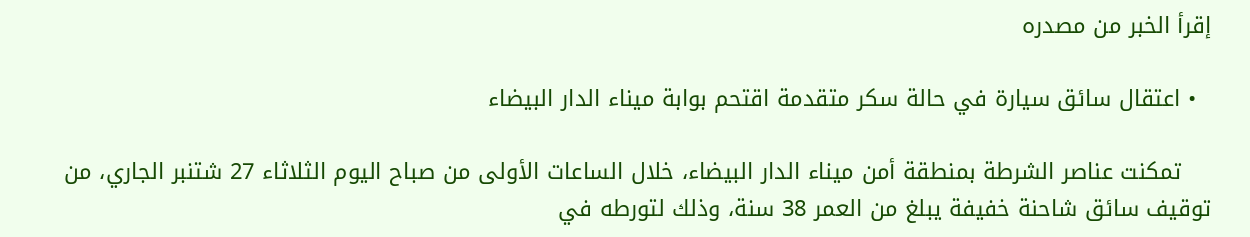إقرأ الخبر من مصدره

  • اعتقال سائق سيارة في حالة سكر متقدمة اقتحم بوابة ميناء الدار البيضاء

    تمكنت عناصر الشرطة بمنطقة أمن ميناء الدار البيضاء، خلال الساعات الأولى من صباح اليوم الثلاثاء 27 شتنبر الجاري، من توقيف سائق شاحنة خفيفة يبلغ من العمر 38 سنة، وذلك لتورطه في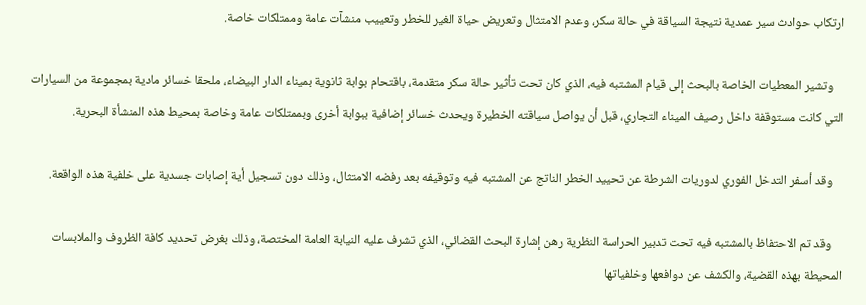ارتكاب حوادث سير عمدية نتيجة السياقة في حالة سكر، وعدم الامتثال وتعريض حياة الغير للخطر وتعييب منشآت عامة وممتلكات خاصة.

    وتشير المعطيات الخاصة بالبحث إلى قيام المشتبه فيه، الذي كان تحت تأثير حالة سكر متقدمة، باقتحام بوابة ثانوية بميناء الدار البيضاء، ملحقا خسائر مادية بمجموعة من السيارات التي كانت مستوقفة داخل رصيف الميناء التجاري، قبل أن يواصل سياقته الخطيرة ويحدث خسائر إضافية ببوابة أخرى وبممتلكات عامة وخاصة بمحيط هذه المنشأة البحرية.

    وقد أسفر التدخل الفوري لدوريات الشرطة عن تحييد الخطر الناتج عن المشتبه فيه وتوقيفه بعد رفضه الامتثال، وذلك دون تسجيل أية إصابات جسدية على خلفية هذه الواقعة.

    وقد تم الاحتفاظ بالمشتبه فيه تحت تدبير الحراسة النظرية رهن إشارة البحث القضائي، الذي تشرف عليه النيابة العامة المختصة، وذلك بغرض تحديد كافة الظروف والملابسات المحيطة بهذه القضية، والكشف عن دوافعها وخلفياتها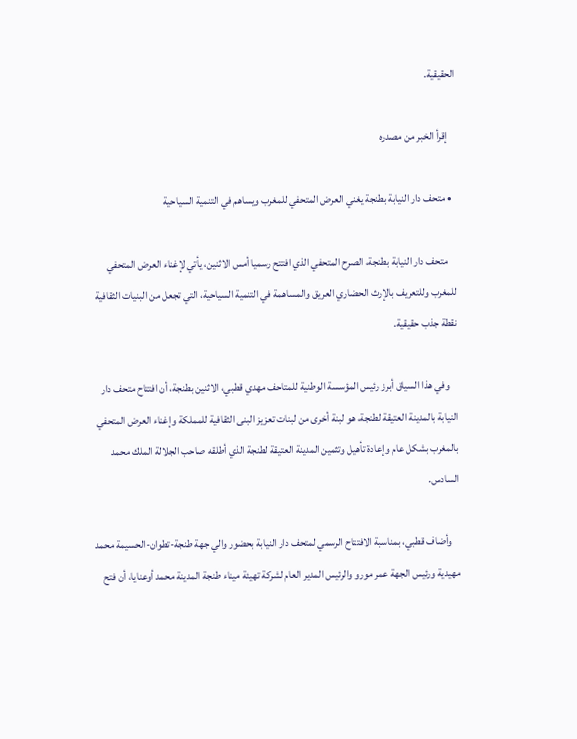الحقيقية.

    إقرأ الخبر من مصدره

  • متحف دار النيابة بطنجة يغني العرض المتحفي للمغرب ويساهم في التنمية السياحية

    متحف دار النيابة بطنجة، الصرح المتحفي الذي افتتح رسميا أمس الاثنين، يأتي لإغناء العرض المتحفي للمغرب وللتعريف بالإرث الحضاري العريق والمساهمة في التنمية السياحية، التي تجعل من البنيات الثقافية نقطة جذب حقيقية.

    وفي هذا السياق أبرز رئيس المؤسسة الوطنية للمتاحف مهدي قطبي، الاثنين بطنجة، أن افتتاح متحف دار النيابة بالمدينة العتيقة لطنجة، هو لبنة أخرى من لبنات تعزيز البنى الثقافية للمملكة وإغناء العرض المتحفي بالمغرب بشكل عام وإعادة تأهيل وتثمين المدينة العتيقة لطنجة الذي أطلقه صاحب الجلالة الملك محمد السادس.

    وأضاف قطبي، بمناسبة الافتتاح الرسمي لمتحف دار النيابة بحضور والي جهة طنجة-تطوان-الحسيمة محمد مهيدية ورئيس الجهة عمر مورو والرئيس المدير العام لشركة تهيئة ميناء طنجة المدينة محمد أوعنايا، أن فتح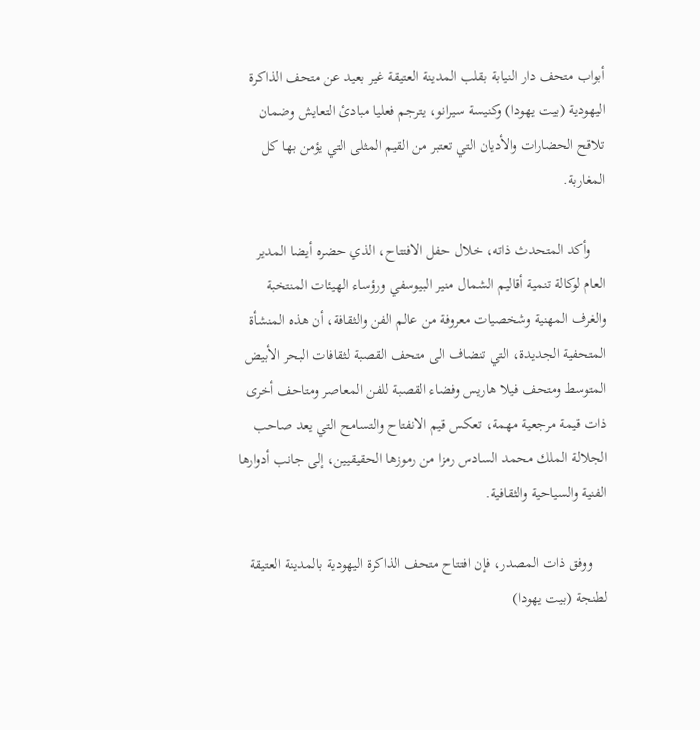أبواب متحف دار النيابة بقلب المدينة العتيقة غير بعيد عن متحف الذاكرة اليهودية (بيت يهودا) وكنيسة سيرانو، يترجم فعليا مبادئ التعايش وضمان تلاقح الحضارات والأديان التي تعتبر من القيم المثلى التي يؤمن بها كل المغاربة.

    وأكد المتحدث ذاته، خلال حفل الافتتاح، الذي حضره أيضا المدير العام لوكالة تنمية أقاليم الشمال منير البيوسفي ورؤساء الهيئات المنتخبة والغرف المهنية وشخصيات معروفة من عالم الفن والثقافة، أن هذه المنشأة المتحفية الجديدة، التي تنضاف الى متحف القصبة لثقافات البحر الأبيض المتوسط ومتحف فيلا هاريس وفضاء القصبة للفن المعاصر ومتاحف أخرى ذات قيمة مرجعية مهمة، تعكس قيم الانفتاح والتسامح التي يعد صاحب الجلالة الملك محمد السادس رمزا من رموزها الحقيقيين، إلى جانب أدوارها الفنية والسياحية والثقافية.

    ووفق ذات المصدر، فإن افتتاح متحف الذاكرة اليهودية بالمدينة العتيقة لطنجة (بيت يهودا)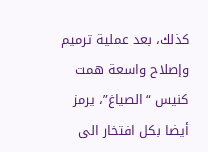كذلك، بعد عملية ترميم وإصلاح واسعة همت كنيس “الصياغ”، يرمز أيضا بكل افتخار الى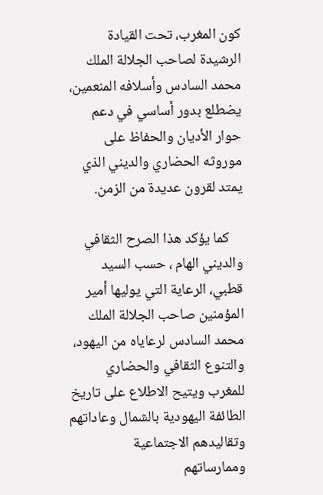كون المغرب، تحت القيادة الرشيدة لصاحب الجلالة الملك محمد السادس وأسلافه المنعمين، يضطلع بدور أساسي في دعم حوار الأديان والحفاظ على موروثه الحضاري والديني الذي يمتد لقرون عديدة من الزمن.

    كما يؤكد هذا الصرح الثقافي والديني الهام ، حسب السيد قطبي، الرعاية التي يوليها أمير المؤمنين صاحب الجلالة الملك محمد السادس لرعاياه من اليهود، والتنوع الثقافي والحضاري للمغرب ويتيح الاطلاع على تاريخ الطائفة اليهودية بالشمال وعاداتهم وتقاليدهم الاجتماعية وممارساتهم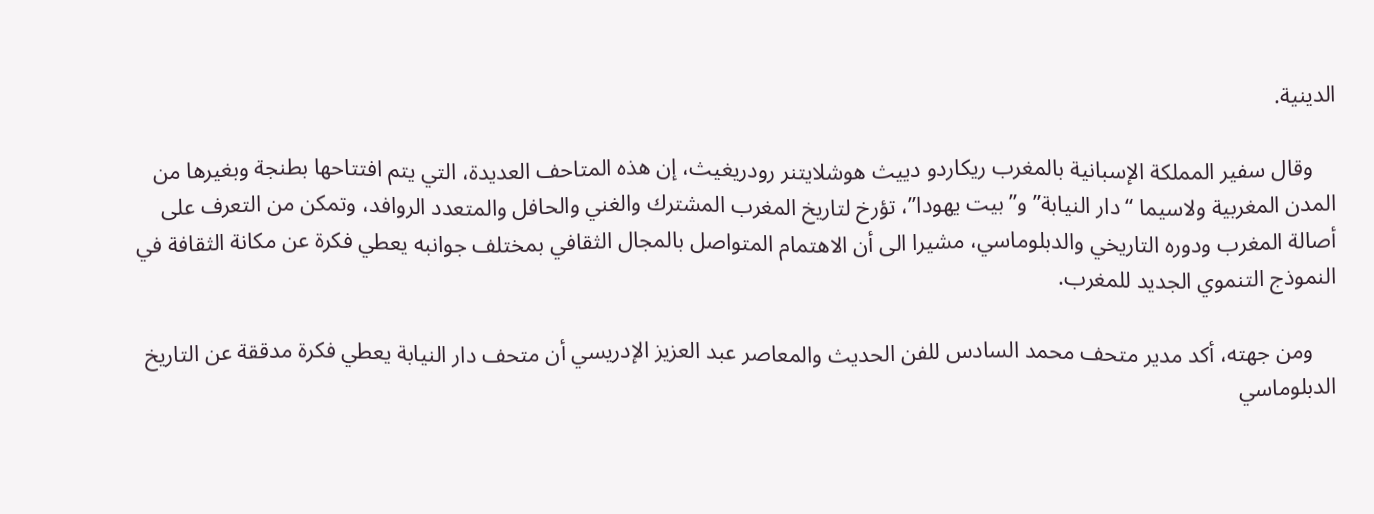الدينية.

    وقال سفير المملكة الإسبانية بالمغرب ريكاردو دييث هوشلايتنر رودريغيث، إن هذه المتاحف العديدة، التي يتم افتتاحها بطنجة وبغيرها من المدن المغربية ولاسيما “دار النيابة” و”بيت يهودا”، تؤرخ لتاريخ المغرب المشترك والغني والحافل والمتعدد الروافد، وتمكن من التعرف على أصالة المغرب ودوره التاريخي والدبلوماسي، مشيرا الى أن الاهتمام المتواصل بالمجال الثقافي بمختلف جوانبه يعطي فكرة عن مكانة الثقافة في النموذج التنموي الجديد للمغرب.

    ومن جهته، أكد مدير متحف محمد السادس للفن الحديث والمعاصر عبد العزيز الإدريسي أن متحف دار النيابة يعطي فكرة مدققة عن التاريخ الدبلوماسي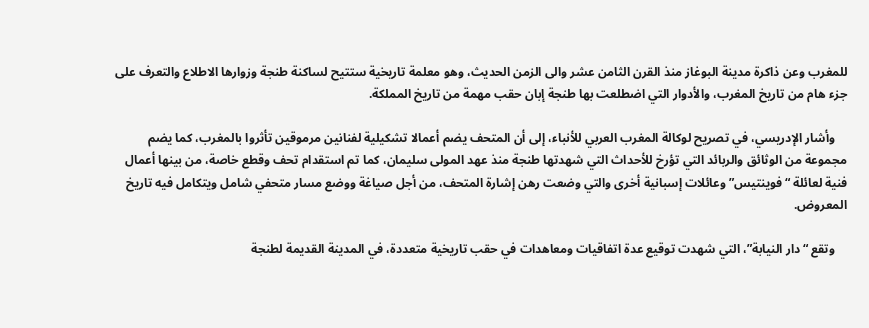للمغرب وعن ذاكرة مدينة البوغاز منذ القرن الثامن عشر والى الزمن الحديث، وهو معلمة تاريخية ستتيح لساكنة طنجة وزوارها الاطلاع والتعرف على جزء هام من تاريخ المغرب، والأدوار التي اضطلعت بها طنجة إبان حقب مهمة من تاريخ المملكة.

    وأشار الإدريسي، في تصريح لوكالة المغرب العربي للأنباء، إلى أن المتحف يضم أعمالا تشكيلية لفنانين مرموقين تأثروا بالمغرب، كما يضم مجموعة من الوثائق والربائد التي تؤرخ للأحداث التي شهدتها طنجة منذ عهد المولى سليمان، كما تم استقدام تحف وقطع خاصة، من بينها أعمال فنية لعائلة “فوينتيس” وعائلات إسبانية أخرى والتي وضعت رهن إشارة المتحف، من أجل صياغة ووضع مسار متحفي شامل ويتكامل فيه تاريخ المعروض.

    وتقع “دار النيابة”، التي شهدت توقيع عدة اتفاقيات ومعاهدات في حقب تاريخية متعددة، في المدينة القديمة لطنجة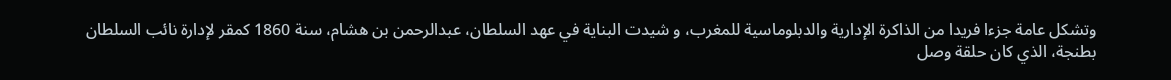وتشكل عامة جزءا فريدا من الذاكرة الإدارية والدبلوماسية للمغرب، و شيدت البناية في عهد السلطان، عبدالرحمن بن هشام، سنة 1860 كمقر لإدارة نائب السلطان بطنجة، الذي كان حلقة وصل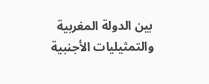بين الدولة المغربية والتمثيليات الأجنبية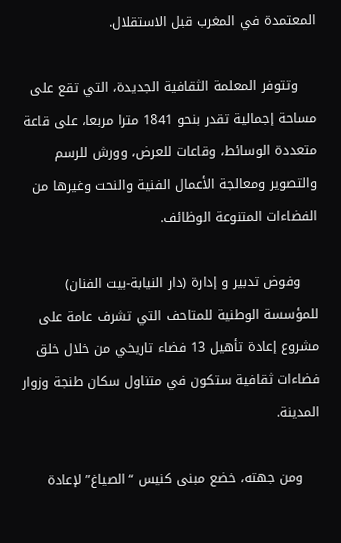المعتمدة في المغرب قبل الاستقلال.

    وتتوفر المعلمة الثقافية الجديدة، التي تقع على مساحة إجمالية تقدر بنحو 1841 مترا مربعا، على قاعة متعددة الوسائط، وقاعات للعرض، وورش للرسم والتصوير ومعالجة الأعمال الفنية والنحت وغيرها من الفضاءات المتنوعة الوظائف.

    وفوض تدبير و إدارة (دار النيابة-بيت الفنان) للمؤسسة الوطنية للمتاحف التي تشرف عامة على مشروع إعادة تأهيل 13 فضاء تاريخي من خلال خلق فضاءات ثقافية ستكون في متناول سكان طنجة وزوار المدينة.

    ومن جهته، خضع مبنى كنيس “الصياغ” لإعادة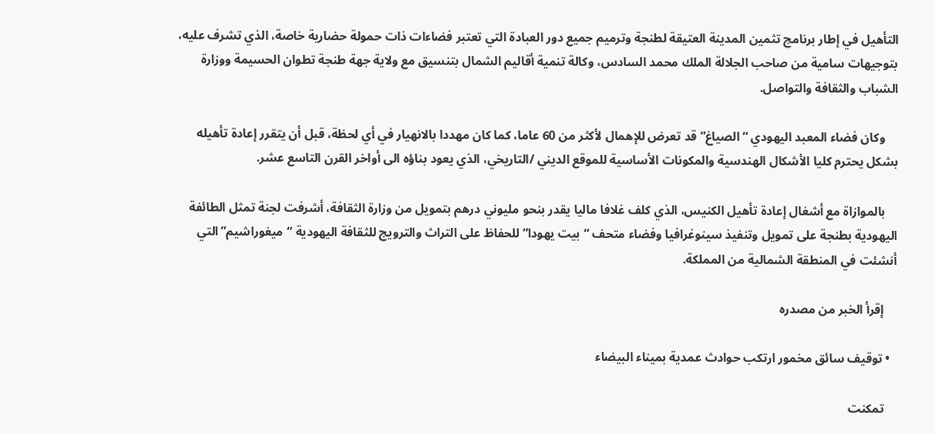التأهيل في إطار برنامج تثمين المدينة العتيقة لطنجة وترميم جميع دور العبادة التي تعتبر فضاءات ذات حمولة حضارية خاصة، الذي تشرف عليه، بتوجيهات سامية من صاحب الجلالة الملك محمد السادس، وكالة تنمية أقاليم الشمال بتنسيق مع ولاية جهة طنجة تطوان الحسيمة ووزارة الشباب والثقافة والتواصل.

    وكان فضاء المعبد اليهودي “الصياغ” قد تعرض للإهمال لأكثر من 60 عاما، كما كان مهددا بالانهيار في أي لحظة، قبل أن يتقرر إعادة تأهيله بشكل يحترم كليا الأشكال الهندسية والمكونات الأساسية للموقع الديني /التاريخي، الذي يعود بناؤه الى أواخر القرن التاسع عشر.

    بالموازاة مع أشغال إعادة تأهيل الكنيس، الذي كلف غلافا ماليا يقدر بنحو مليوني درهم بتمويل من وزارة الثقافة، أشرفت لجنة تمثل الطائفة اليهودية بطنجة على تمويل وتنفيذ سينوغرافيا وفضاء متحف “بيت يهودا” للحفاظ على التراث والترويج للثقافة اليهودية “ميغوراشيم” التي أنشئت في المنطقة الشمالية من المملكة.

    إقرأ الخبر من مصدره

  • توقيف سائق مخمور ارتكب حوادث عمدية بميناء البيضاء

    تمكنت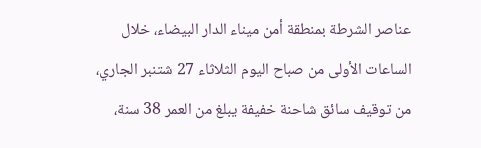عناصر الشرطة بمنطقة أمن ميناء الدار البيضاء، خلال الساعات الأولى من صباح اليوم الثلاثاء 27 شتنبر الجاري، من توقيف سائق شاحنة خفيفة يبلغ من العمر 38 سنة،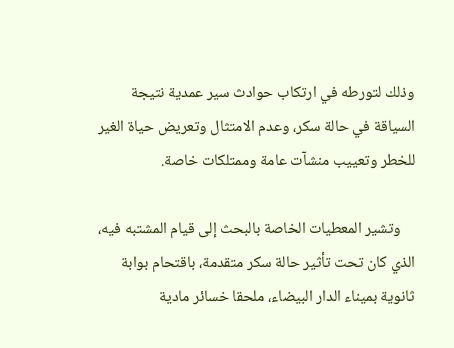وذلك لتورطه في ارتكاب حوادث سير عمدية نتيجة السياقة في حالة سكر، وعدم الامتثال وتعريض حياة الغير للخطر وتعييب منشآت عامة وممتلكات خاصة.

    وتشير المعطيات الخاصة بالبحث إلى قيام المشتبه فيه، الذي كان تحت تأثير حالة سكر متقدمة، باقتحام بوابة ثانوية بميناء الدار البيضاء، ملحقا خسائر مادية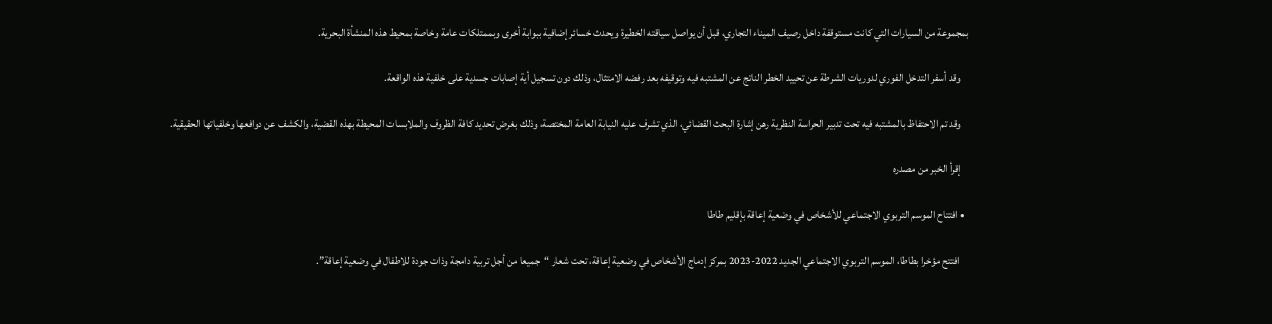بمجموعة من السيارات التي كانت مستوقفة داخل رصيف الميناء التجاري، قبل أن يواصل سياقته الخطيرة ويحدث خسائر إضافية ببوابة أخرى وبممتلكات عامة وخاصة بمحيط هذه المنشأة البحرية.

    وقد أسفر التدخل الفوري لدوريات الشرطة عن تحييد الخطر الناتج عن المشتبه فيه وتوقيفه بعد رفضه الامتثال، وذلك دون تسجيل أية إصابات جسدية على خلفية هذه الواقعة.

    وقد تم الاحتفاظ بالمشتبه فيه تحت تدبير الحراسة النظرية رهن إشارة البحث القضائي، الذي تشرف عليه النيابة العامة المختصة، وذلك بغرض تحديد كافة الظروف والملابسات المحيطة بهذه القضية، والكشف عن دوافعها وخلفياتها الحقيقية.

    إقرأ الخبر من مصدره

  • افتتاح الموسم التربوي الاجتماعي للأشخاص في وضعية إعاقة بإقليم طاطا

    افتتح مؤخرا بطاطا، الموسم التربوي الاجتماعي الجديد 2022-2023 بمركز إدماج الأشخاص في وضعية إعاقة، تحت شعار “جميعا من أجل تربية دامجة وذات جودة للاطفال في وضعية إعاقة”.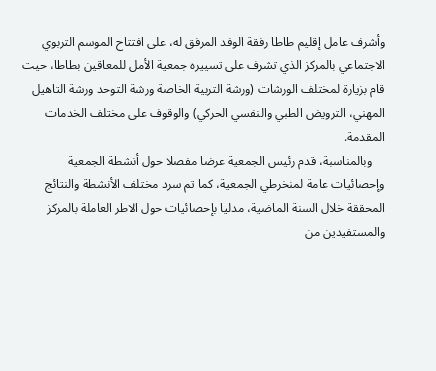وأشرف عامل إقليم طاطا رفقة الوفد المرفق له، على افتتاح الموسم التربوي الاجتماعي بالمركز الذي تشرف على تسييره جمعية الأمل للمعاقين بطاطا، حيت قام بزيارة لمختلف الورشات (ورشة التربية الخاصة ورشة التوحد ورشة التاهيل المهني، الترويض الطبي والنفسي الحركي) والوقوف على مختلف الخدمات المقدمة.
    وبالمناسبة، قدم رئيس الجمعية عرضا مفصلا حول أنشطة الجمعية وإحصائيات عامة لمنخرطي الجمعية، كما تم سرد مختلف الأنشطة والنتائج المحققة خلال السنة الماضية، مدليا بإحصائيات حول الاطر العاملة بالمركز والمستفيدين من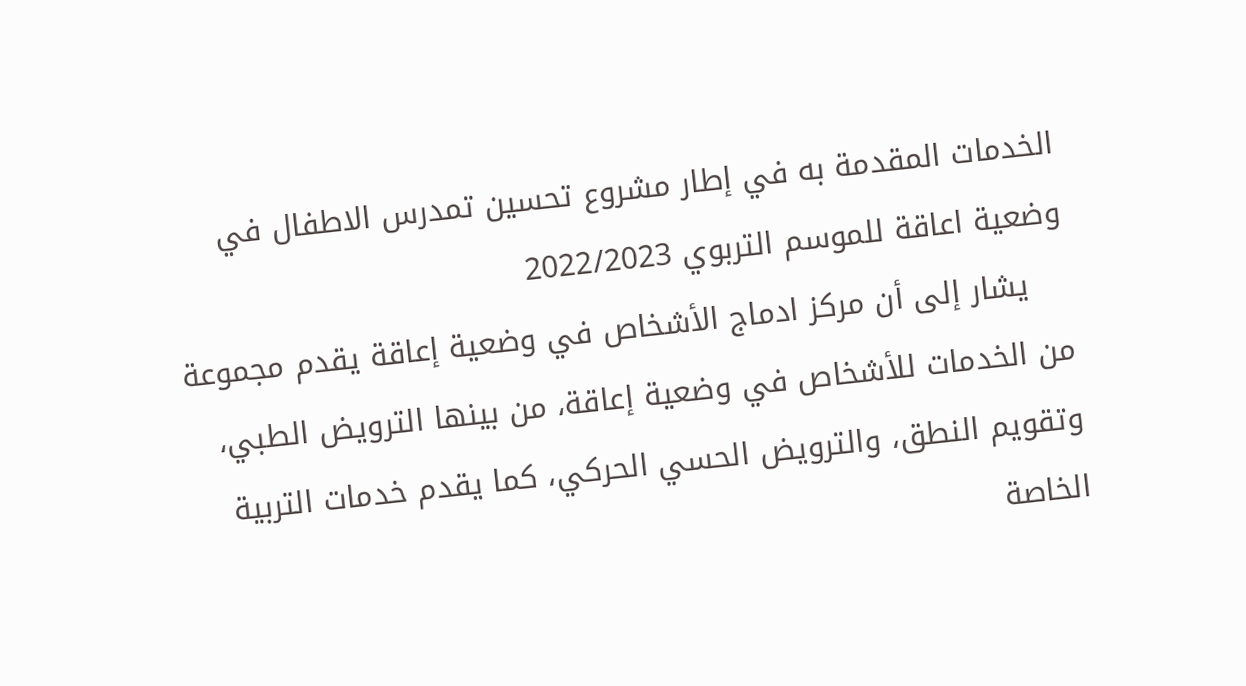الخدمات المقدمة به في إطار مشروع تحسين تمدرس الاطفال في وضعية اعاقة للموسم التربوي 2022/2023
    يشار إلى أن مركز ادماج الأشخاص في وضعية إعاقة يقدم مجموعة من الخدمات للأشخاص في وضعية إعاقة، من بينها الترويض الطبي، وتقويم النطق، والترويض الحسي الحركي، كما يقدم خدمات التربية الخاصة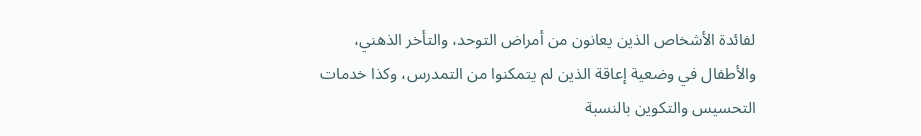لفائدة الأشخاص الذين يعانون من أمراض التوحد، والتأخر الذهني، والأطفال في وضعية إعاقة الذين لم يتمكنوا من التمدرس، وكذا خدمات التحسيس والتكوين بالنسبة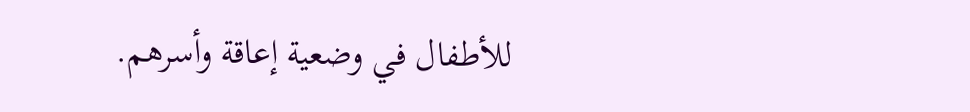للأطفال في وضعية إعاقة وأسرهم.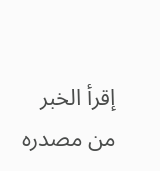إقرأ الخبر من مصدره